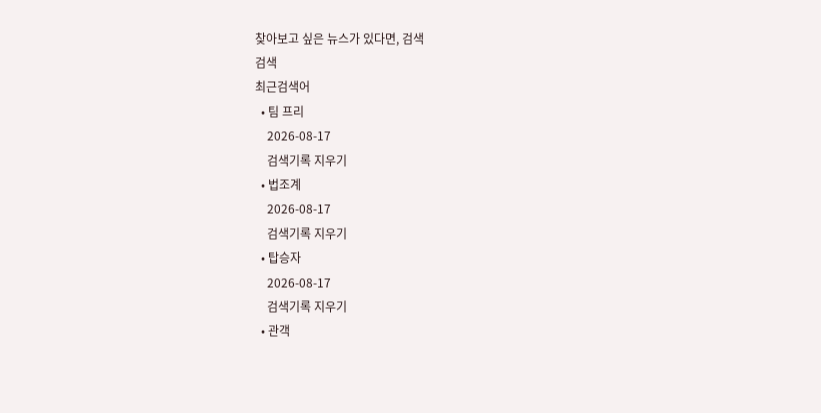찾아보고 싶은 뉴스가 있다면, 검색
검색
최근검색어
  • 팀 프리
    2026-08-17
    검색기록 지우기
  • 법조계
    2026-08-17
    검색기록 지우기
  • 탑승자
    2026-08-17
    검색기록 지우기
  • 관객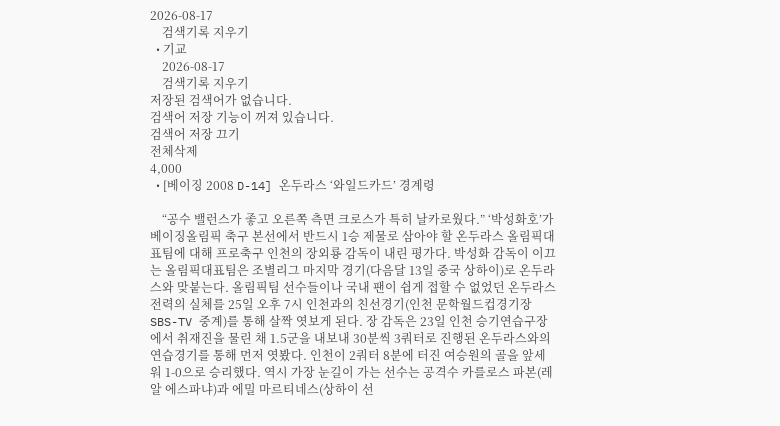2026-08-17
    검색기록 지우기
  • 기교
    2026-08-17
    검색기록 지우기
저장된 검색어가 없습니다.
검색어 저장 기능이 꺼져 있습니다.
검색어 저장 끄기
전체삭제
4,000
  • [베이징 2008 D-14] 온두라스 ‘와일드카드’ 경계령

    “공수 밸런스가 좋고 오른쪽 측면 크로스가 특히 날카로웠다.” ‘박성화호’가 베이징올림픽 축구 본선에서 반드시 1승 제물로 삼아야 할 온두라스 올림픽대표팀에 대해 프로축구 인천의 장외룡 감독이 내린 평가다. 박성화 감독이 이끄는 올림픽대표팀은 조별리그 마지막 경기(다음달 13일 중국 상하이)로 온두라스와 맞붙는다. 올림픽팀 선수들이나 국내 팬이 쉽게 접할 수 없었던 온두라스 전력의 실체를 25일 오후 7시 인천과의 친선경기(인천 문학월드컵경기장 SBS-TV 중계)를 통해 살짝 엿보게 된다. 장 감독은 23일 인천 승기연습구장에서 취재진을 물린 채 1.5군을 내보내 30분씩 3쿼터로 진행된 온두라스와의 연습경기를 통해 먼저 엿봤다. 인천이 2쿼터 8분에 터진 여승원의 골을 앞세워 1-0으로 승리했다. 역시 가장 눈길이 가는 선수는 공격수 카를로스 파본(레알 에스파냐)과 에밀 마르티네스(상하이 선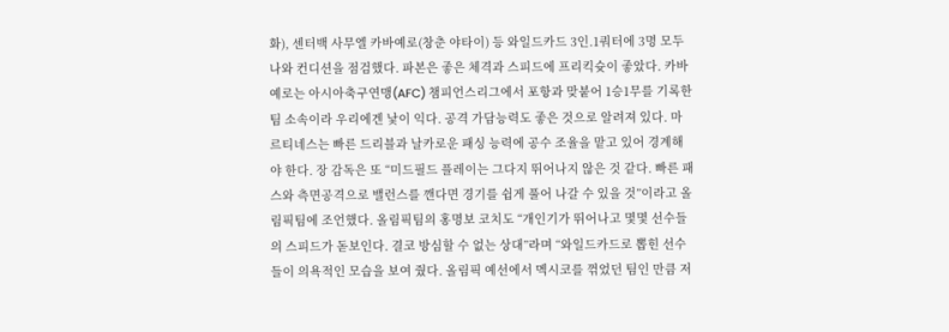화), 센터백 사무엘 카바예로(창춘 야타이) 등 와일드카드 3인.1쿼터에 3명 모두 나와 컨디션을 점검했다. 파본은 좋은 체격과 스피드에 프리킥슛이 좋았다. 카바예로는 아시아축구연맹(AFC) 챔피언스리그에서 포항과 맞붙어 1승1무를 기록한 팀 소속이라 우리에겐 낯이 익다. 공격 가담능력도 좋은 것으로 알려져 있다. 마르티네스는 빠른 드리블과 날카로운 패싱 능력에 공수 조율을 맡고 있어 경계해야 한다. 장 감독은 또 “미드필드 플레이는 그다지 뛰어나지 않은 것 같다. 빠른 패스와 측면공격으로 밸런스를 깬다면 경기를 쉽게 풀어 나갈 수 있을 것”이라고 올림픽팀에 조언했다. 올림픽팀의 홍명보 코치도 “개인기가 뛰어나고 몇몇 선수들의 스피드가 돋보인다. 결코 방심할 수 없는 상대”라며 “와일드카드로 뽑힌 선수들이 의욕적인 모습을 보여 줬다. 올림픽 예선에서 멕시코를 꺾었던 팀인 만큼 저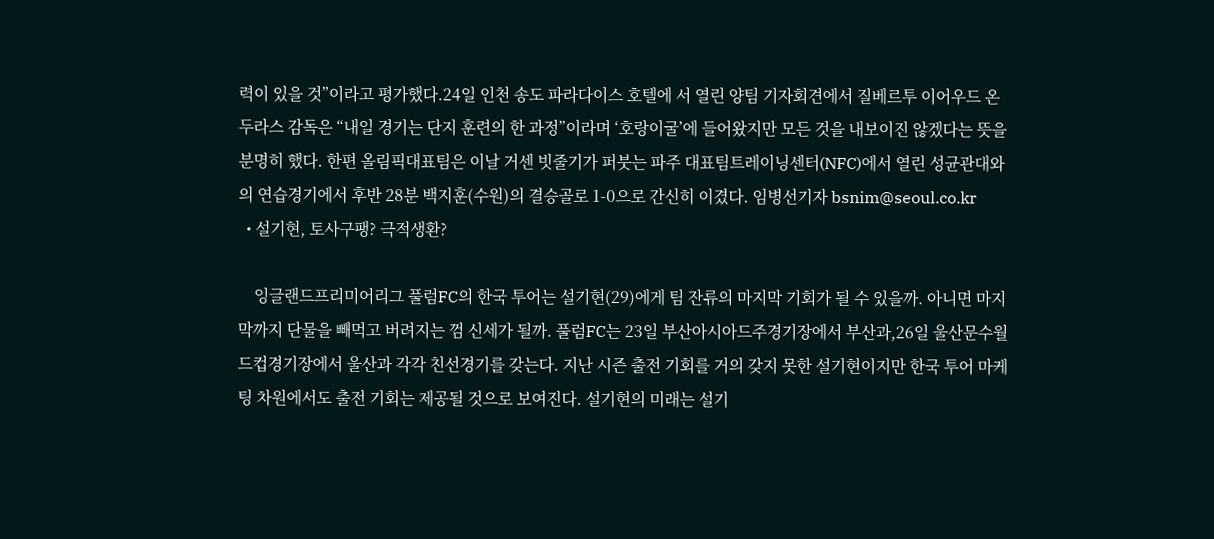력이 있을 것”이라고 평가했다.24일 인천 송도 파라다이스 호텔에 서 열린 양팀 기자회견에서 질베르투 이어우드 온두라스 감독은 “내일 경기는 단지 훈련의 한 과정”이라며 ‘호랑이굴’에 들어왔지만 모든 것을 내보이진 않겠다는 뜻을 분명히 했다. 한편 올림픽대표팀은 이날 거센 빗줄기가 퍼붓는 파주 대표팀트레이닝센터(NFC)에서 열린 성균관대와의 연습경기에서 후반 28분 백지훈(수원)의 결승골로 1-0으로 간신히 이겼다. 임병선기자 bsnim@seoul.co.kr
  • 설기현, 토사구팽? 극적생환?

    잉글랜드프리미어리그 풀럼FC의 한국 투어는 설기현(29)에게 팀 잔류의 마지막 기회가 될 수 있을까. 아니면 마지막까지 단물을 빼먹고 버려지는 껌 신세가 될까. 풀럼FC는 23일 부산아시아드주경기장에서 부산과,26일 울산문수월드컵경기장에서 울산과 각각 친선경기를 갖는다. 지난 시즌 출전 기회를 거의 갖지 못한 설기현이지만 한국 투어 마케팅 차원에서도 출전 기회는 제공될 것으로 보여진다. 설기현의 미래는 설기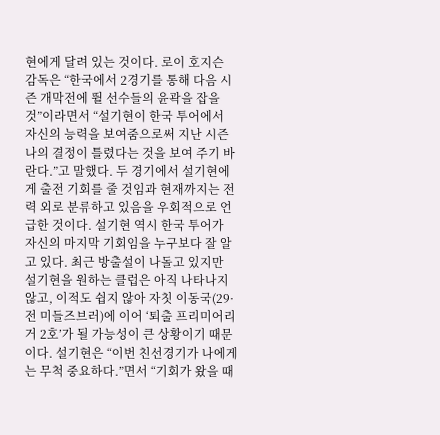현에게 달려 있는 것이다. 로이 호지슨 감독은 “한국에서 2경기를 통해 다음 시즌 개막전에 뛸 선수들의 윤곽을 잡을 것”이라면서 “설기현이 한국 투어에서 자신의 능력을 보여줌으로써 지난 시즌 나의 결정이 틀렸다는 것을 보여 주기 바란다.”고 말했다. 두 경기에서 설기현에게 출전 기회를 줄 것임과 현재까지는 전력 외로 분류하고 있음을 우회적으로 언급한 것이다. 설기현 역시 한국 투어가 자신의 마지막 기회임을 누구보다 잘 알고 있다. 최근 방출설이 나돌고 있지만 설기현을 원하는 클럽은 아직 나타나지 않고, 이적도 쉽지 않아 자칫 이동국(29·전 미들즈브러)에 이어 ‘퇴출 프리미어리거 2호’가 될 가능성이 큰 상황이기 때문이다. 설기현은 “이번 친선경기가 나에게는 무척 중요하다.”면서 “기회가 왔을 때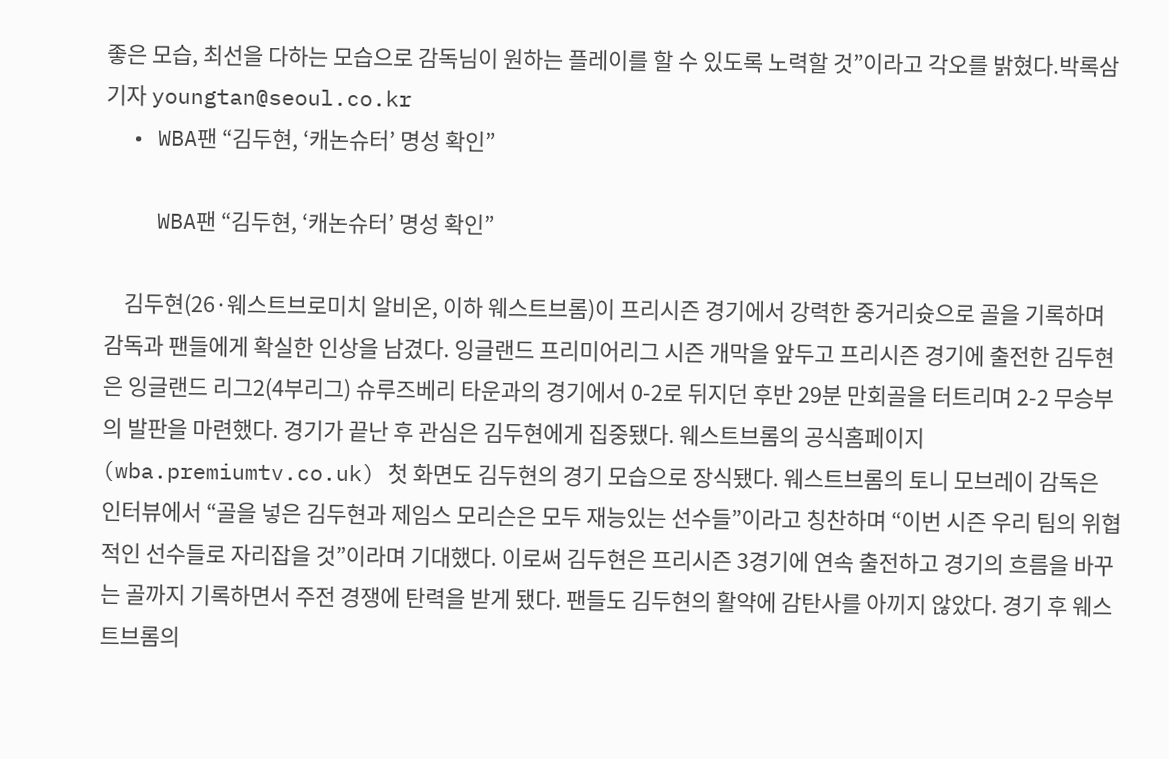좋은 모습, 최선을 다하는 모습으로 감독님이 원하는 플레이를 할 수 있도록 노력할 것”이라고 각오를 밝혔다.박록삼기자 youngtan@seoul.co.kr
  • WBA팬 “김두현, ‘캐논슈터’ 명성 확인”

    WBA팬 “김두현, ‘캐논슈터’ 명성 확인”

    김두현(26·웨스트브로미치 알비온, 이하 웨스트브롬)이 프리시즌 경기에서 강력한 중거리슛으로 골을 기록하며 감독과 팬들에게 확실한 인상을 남겼다. 잉글랜드 프리미어리그 시즌 개막을 앞두고 프리시즌 경기에 출전한 김두현은 잉글랜드 리그2(4부리그) 슈루즈베리 타운과의 경기에서 0-2로 뒤지던 후반 29분 만회골을 터트리며 2-2 무승부의 발판을 마련했다. 경기가 끝난 후 관심은 김두현에게 집중됐다. 웨스트브롬의 공식홈페이지(wba.premiumtv.co.uk) 첫 화면도 김두현의 경기 모습으로 장식됐다. 웨스트브롬의 토니 모브레이 감독은 인터뷰에서 “골을 넣은 김두현과 제임스 모리슨은 모두 재능있는 선수들”이라고 칭찬하며 “이번 시즌 우리 팀의 위협적인 선수들로 자리잡을 것”이라며 기대했다. 이로써 김두현은 프리시즌 3경기에 연속 출전하고 경기의 흐름을 바꾸는 골까지 기록하면서 주전 경쟁에 탄력을 받게 됐다. 팬들도 김두현의 활약에 감탄사를 아끼지 않았다. 경기 후 웨스트브롬의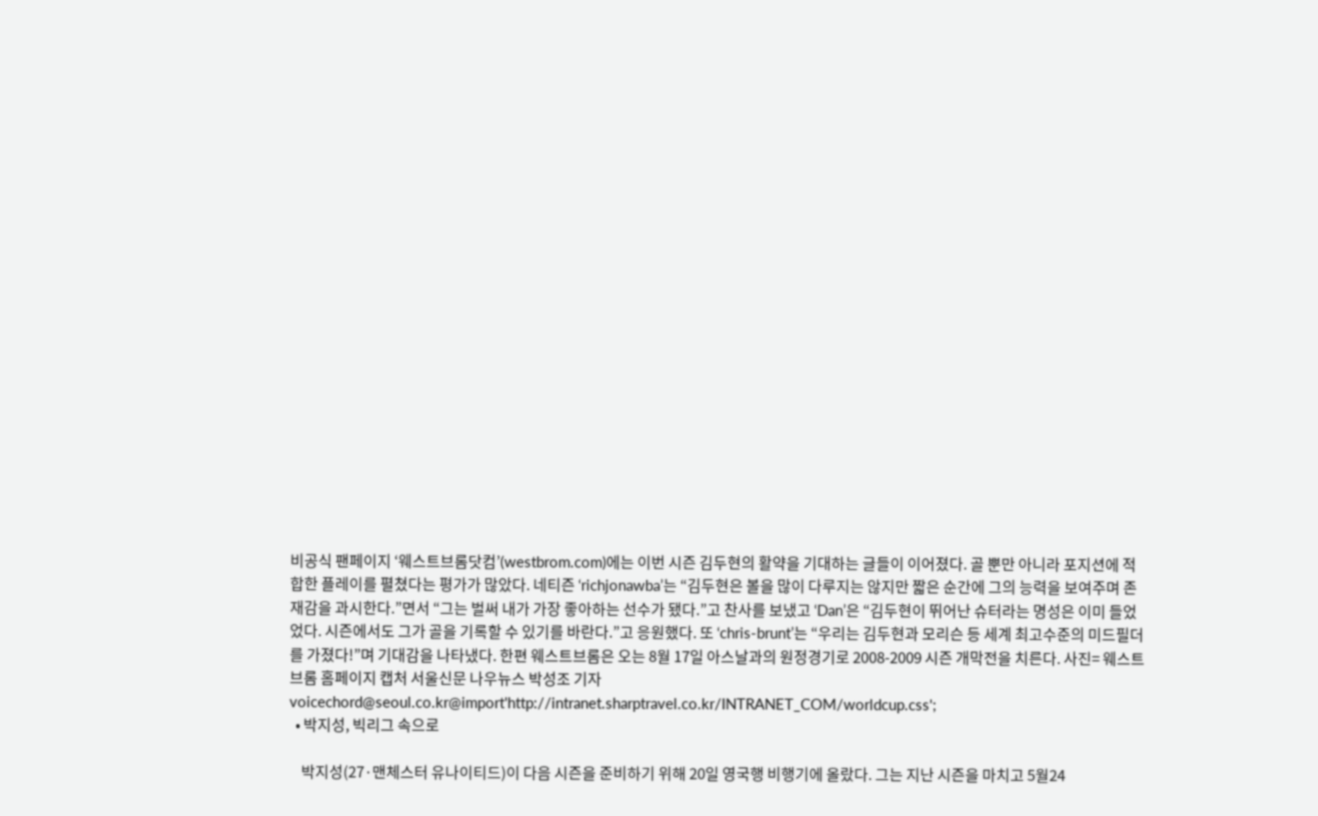비공식 팬페이지 ‘웨스트브롬닷컴’(westbrom.com)에는 이번 시즌 김두현의 활약을 기대하는 글들이 이어졌다. 골 뿐만 아니라 포지션에 적합한 플레이를 펼쳤다는 평가가 많았다. 네티즌 ‘richjonawba’는 “김두현은 볼을 많이 다루지는 않지만 짧은 순간에 그의 능력을 보여주며 존재감을 과시한다.”면서 “그는 벌써 내가 가장 좋아하는 선수가 됐다.”고 찬사를 보냈고 ‘Dan’은 “김두현이 뛰어난 슈터라는 명성은 이미 들었었다. 시즌에서도 그가 골을 기록할 수 있기를 바란다.”고 응원했다. 또 ‘chris-brunt’는 “우리는 김두현과 모리슨 등 세계 최고수준의 미드필더를 가졌다!”며 기대감을 나타냈다. 한편 웨스트브롬은 오는 8월 17일 아스날과의 원정경기로 2008-2009 시즌 개막전을 치른다. 사진= 웨스트브롬 홈페이지 캡처 서울신문 나우뉴스 박성조 기자 voicechord@seoul.co.kr@import'http://intranet.sharptravel.co.kr/INTRANET_COM/worldcup.css';
  • 박지성, 빅리그 속으로

    박지성(27·맨체스터 유나이티드)이 다음 시즌을 준비하기 위해 20일 영국행 비행기에 올랐다. 그는 지난 시즌을 마치고 5월24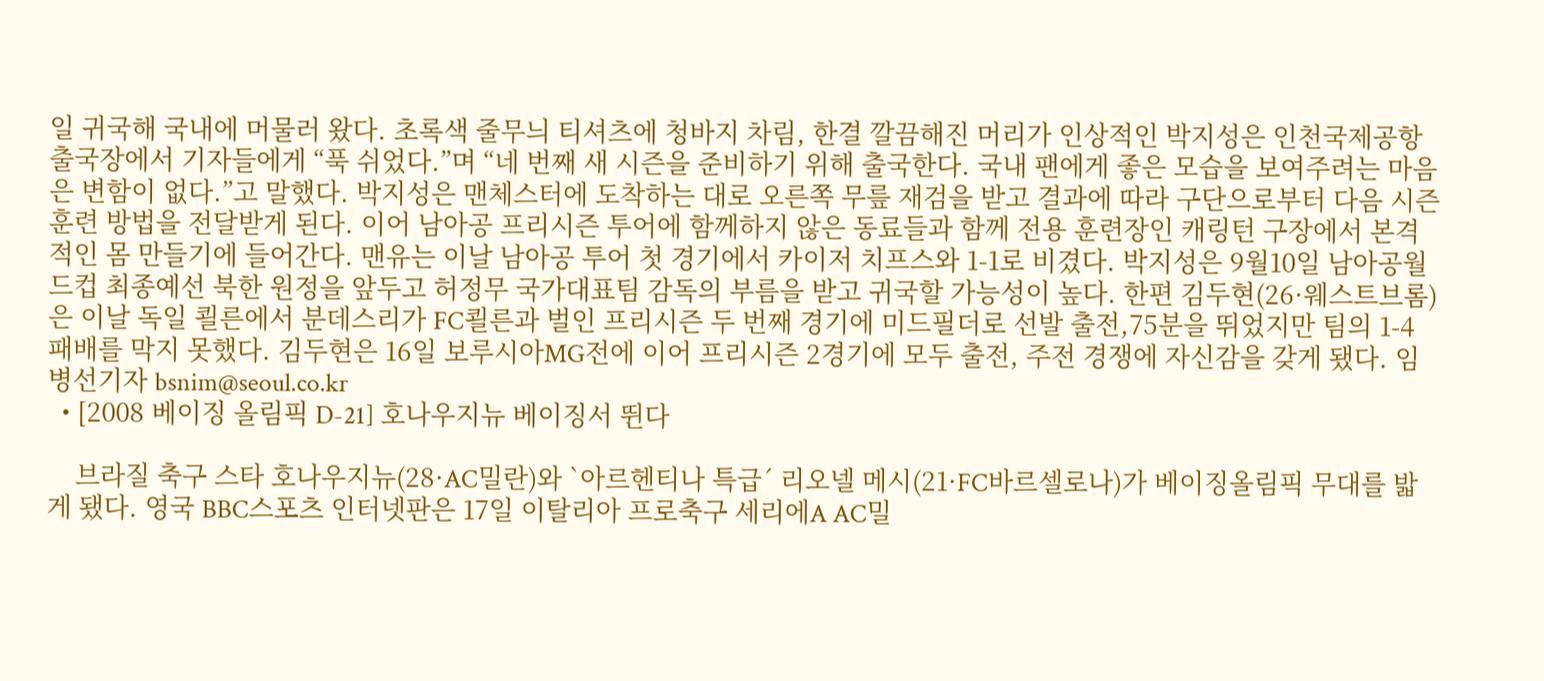일 귀국해 국내에 머물러 왔다. 초록색 줄무늬 티셔츠에 청바지 차림, 한결 깔끔해진 머리가 인상적인 박지성은 인천국제공항 출국장에서 기자들에게 “푹 쉬었다.”며 “네 번째 새 시즌을 준비하기 위해 출국한다. 국내 팬에게 좋은 모습을 보여주려는 마음은 변함이 없다.”고 말했다. 박지성은 맨체스터에 도착하는 대로 오른쪽 무릎 재검을 받고 결과에 따라 구단으로부터 다음 시즌 훈련 방법을 전달받게 된다. 이어 남아공 프리시즌 투어에 함께하지 않은 동료들과 함께 전용 훈련장인 캐링턴 구장에서 본격적인 몸 만들기에 들어간다. 맨유는 이날 남아공 투어 첫 경기에서 카이저 치프스와 1-1로 비겼다. 박지성은 9월10일 남아공월드컵 최종예선 북한 원정을 앞두고 허정무 국가대표팀 감독의 부름을 받고 귀국할 가능성이 높다. 한편 김두현(26·웨스트브롬)은 이날 독일 쾰른에서 분데스리가 FC쾰른과 벌인 프리시즌 두 번째 경기에 미드필더로 선발 출전,75분을 뛰었지만 팀의 1-4 패배를 막지 못했다. 김두현은 16일 보루시아MG전에 이어 프리시즌 2경기에 모두 출전, 주전 경쟁에 자신감을 갖게 됐다. 임병선기자 bsnim@seoul.co.kr
  • [2008 베이징 올림픽 D-21] 호나우지뉴 베이징서 뛴다

    브라질 축구 스타 호나우지뉴(28·AC밀란)와 `아르헨티나 특급´ 리오넬 메시(21·FC바르셀로나)가 베이징올림픽 무대를 밟게 됐다. 영국 BBC스포츠 인터넷판은 17일 이탈리아 프로축구 세리에A AC밀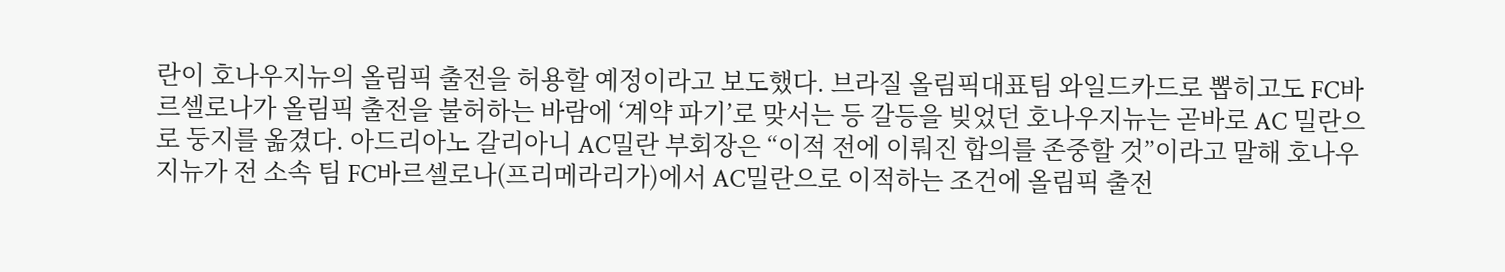란이 호나우지뉴의 올림픽 출전을 허용할 예정이라고 보도했다. 브라질 올림픽대표팀 와일드카드로 뽑히고도 FC바르셀로나가 올림픽 출전을 불허하는 바람에 ‘계약 파기’로 맞서는 등 갈등을 빚었던 호나우지뉴는 곧바로 AC 밀란으로 둥지를 옮겼다. 아드리아노 갈리아니 AC밀란 부회장은 “이적 전에 이뤄진 합의를 존중할 것”이라고 말해 호나우지뉴가 전 소속 팀 FC바르셀로나(프리메라리가)에서 AC밀란으로 이적하는 조건에 올림픽 출전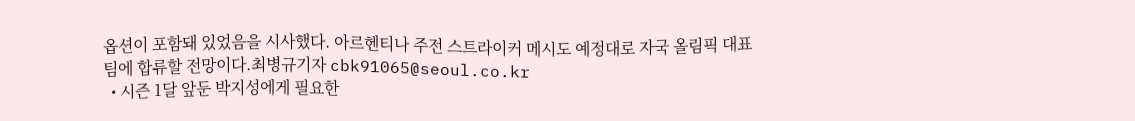옵션이 포함돼 있었음을 시사했다. 아르헨티나 주전 스트라이커 메시도 예정대로 자국 올림픽 대표팀에 합류할 전망이다.최병규기자 cbk91065@seoul.co.kr
  • 시즌 1달 앞둔 박지성에게 필요한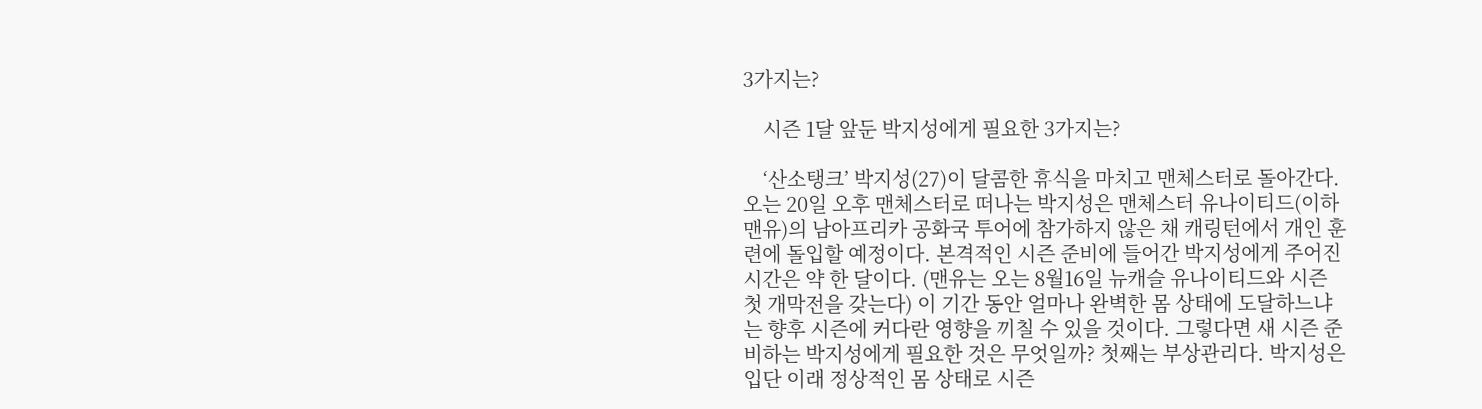3가지는?

    시즌 1달 앞둔 박지성에게 필요한 3가지는?

    ‘산소탱크’ 박지성(27)이 달콤한 휴식을 마치고 맨체스터로 돌아간다. 오는 20일 오후 맨체스터로 떠나는 박지성은 맨체스터 유나이티드(이하 맨유)의 남아프리카 공화국 투어에 참가하지 않은 채 캐링턴에서 개인 훈련에 돌입할 예정이다. 본격적인 시즌 준비에 들어간 박지성에게 주어진 시간은 약 한 달이다. (맨유는 오는 8월16일 뉴캐슬 유나이티드와 시즌 첫 개막전을 갖는다) 이 기간 동안 얼마나 완벽한 몸 상태에 도달하느냐는 향후 시즌에 커다란 영향을 끼칠 수 있을 것이다. 그렇다면 새 시즌 준비하는 박지성에게 필요한 것은 무엇일까? 첫째는 부상관리다. 박지성은 입단 이래 정상적인 몸 상태로 시즌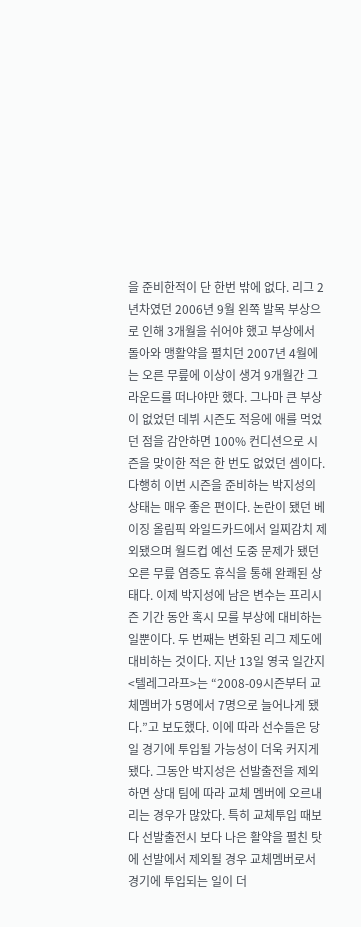을 준비한적이 단 한번 밖에 없다. 리그 2년차였던 2006년 9월 왼쪽 발목 부상으로 인해 3개월을 쉬어야 했고 부상에서 돌아와 맹활약을 펼치던 2007년 4월에는 오른 무릎에 이상이 생겨 9개월간 그라운드를 떠나야만 했다. 그나마 큰 부상이 없었던 데뷔 시즌도 적응에 애를 먹었던 점을 감안하면 100% 컨디션으로 시즌을 맞이한 적은 한 번도 없었던 셈이다. 다행히 이번 시즌을 준비하는 박지성의 상태는 매우 좋은 편이다. 논란이 됐던 베이징 올림픽 와일드카드에서 일찌감치 제외됐으며 월드컵 예선 도중 문제가 됐던 오른 무릎 염증도 휴식을 통해 완쾌된 상태다. 이제 박지성에 남은 변수는 프리시즌 기간 동안 혹시 모를 부상에 대비하는 일뿐이다. 두 번째는 변화된 리그 제도에 대비하는 것이다. 지난 13일 영국 일간지 <텔레그라프>는 “2008-09시즌부터 교체멤버가 5명에서 7명으로 늘어나게 됐다.”고 보도했다. 이에 따라 선수들은 당일 경기에 투입될 가능성이 더욱 커지게 됐다. 그동안 박지성은 선발출전을 제외하면 상대 팀에 따라 교체 멤버에 오르내리는 경우가 많았다. 특히 교체투입 때보다 선발출전시 보다 나은 활약을 펼친 탓에 선발에서 제외될 경우 교체멤버로서 경기에 투입되는 일이 더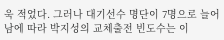욱 적었다. 그러나 대기선수 명단이 7명으로 늘어남에 따라 박지성의 교체출전 빈도수는 이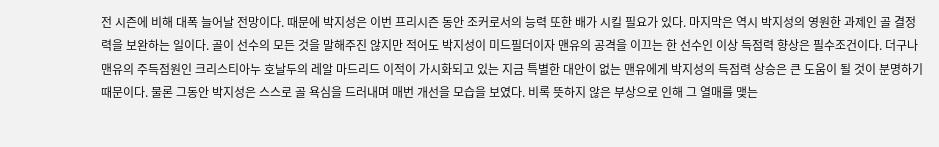전 시즌에 비해 대폭 늘어날 전망이다. 때문에 박지성은 이번 프리시즌 동안 조커로서의 능력 또한 배가 시킬 필요가 있다. 마지막은 역시 박지성의 영원한 과제인 골 결정력을 보완하는 일이다. 골이 선수의 모든 것을 말해주진 않지만 적어도 박지성이 미드필더이자 맨유의 공격을 이끄는 한 선수인 이상 득점력 향상은 필수조건이다. 더구나 맨유의 주득점원인 크리스티아누 호날두의 레알 마드리드 이적이 가시화되고 있는 지금 특별한 대안이 없는 맨유에게 박지성의 득점력 상승은 큰 도움이 될 것이 분명하기 때문이다. 물론 그동안 박지성은 스스로 골 욕심을 드러내며 매번 개선을 모습을 보였다. 비록 뜻하지 않은 부상으로 인해 그 열매를 맺는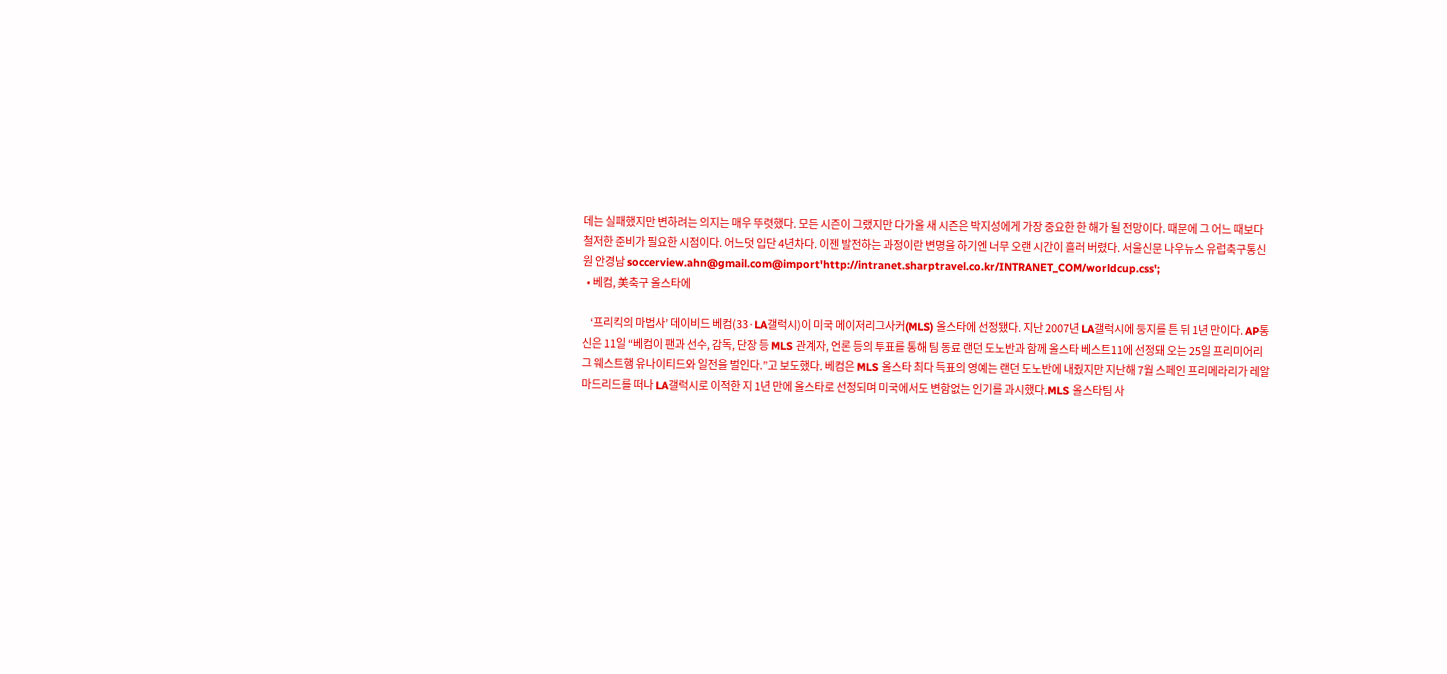데는 실패했지만 변하려는 의지는 매우 뚜렷했다. 모든 시즌이 그랬지만 다가올 새 시즌은 박지성에게 가장 중요한 한 해가 될 전망이다. 때문에 그 어느 때보다 철저한 준비가 필요한 시점이다. 어느덧 입단 4년차다. 이젠 발전하는 과정이란 변명을 하기엔 너무 오랜 시간이 흘러 버렸다. 서울신문 나우뉴스 유럽축구통신원 안경남 soccerview.ahn@gmail.com@import'http://intranet.sharptravel.co.kr/INTRANET_COM/worldcup.css';
  • 베컴, 美축구 올스타에

    ‘프리킥의 마법사’ 데이비드 베컴(33·LA갤럭시)이 미국 메이저리그사커(MLS) 올스타에 선정됐다. 지난 2007년 LA갤럭시에 둥지를 튼 뒤 1년 만이다. AP통신은 11일 “베컴이 팬과 선수, 감독, 단장 등 MLS 관계자, 언론 등의 투표를 통해 팀 동료 랜던 도노반과 함께 올스타 베스트11에 선정돼 오는 25일 프리미어리그 웨스트햄 유나이티드와 일전을 벌인다.”고 보도했다. 베컴은 MLS 올스타 최다 득표의 영예는 랜던 도노반에 내줬지만 지난해 7월 스페인 프리메라리가 레알 마드리드를 떠나 LA갤럭시로 이적한 지 1년 만에 올스타로 선정되며 미국에서도 변함없는 인기를 과시했다.MLS 올스타팀 사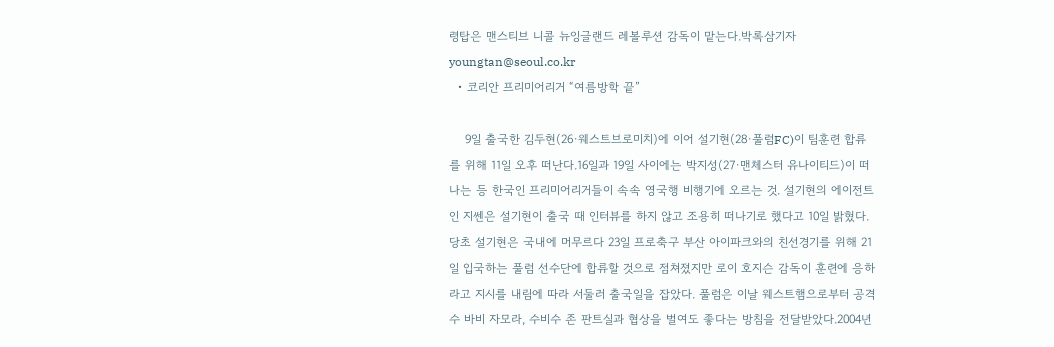령탑은 맨스티브 니콜 뉴잉글랜드 레볼루션 감독이 맡는다.박록삼기자 youngtan@seoul.co.kr
  • 코리안 프리미어리거 “여름방학 끝”

    9일 출국한 김두현(26·웨스트브로미치)에 이어 설기현(28·풀럼FC)이 팀훈련 합류를 위해 11일 오후 떠난다.16일과 19일 사이에는 박지성(27·맨체스터 유나이티드)이 떠나는 등 한국인 프리미어리거들이 속속 영국행 비행기에 오르는 것. 설기현의 에이전트인 지쎈은 설기현이 출국 때 인터뷰를 하지 않고 조용히 떠나기로 했다고 10일 밝혔다. 당초 설기현은 국내에 머무르다 23일 프로축구 부산 아이파크와의 친선경기를 위해 21일 입국하는 풀럼 선수단에 합류할 것으로 점쳐졌지만 로이 호지슨 감독이 훈련에 응하라고 지시를 내림에 따라 서둘러 출국일을 잡았다. 풀럼은 이날 웨스트햄으로부터 공격수 바비 자모라, 수비수 존 판트실과 협상을 벌여도 좋다는 방침을 전달받았다.2004년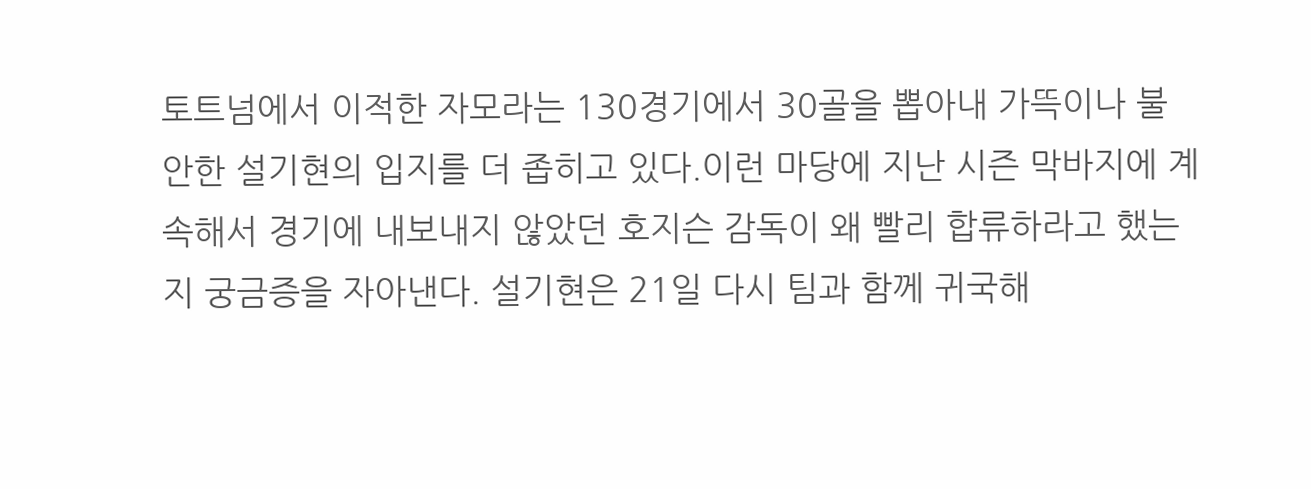토트넘에서 이적한 자모라는 130경기에서 30골을 뽑아내 가뜩이나 불안한 설기현의 입지를 더 좁히고 있다.이런 마당에 지난 시즌 막바지에 계속해서 경기에 내보내지 않았던 호지슨 감독이 왜 빨리 합류하라고 했는지 궁금증을 자아낸다. 설기현은 21일 다시 팀과 함께 귀국해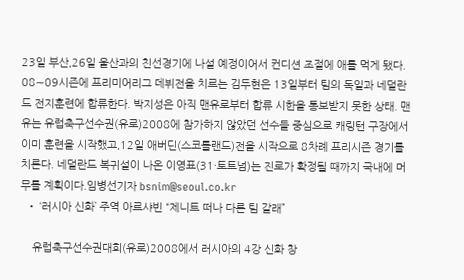23일 부산,26일 울산과의 친선경기에 나설 예정이어서 컨디션 조절에 애를 먹게 됐다. 08∼09시즌에 프리미어리그 데뷔전을 치르는 김두현은 13일부터 팀의 독일과 네덜란드 전지훈련에 합류한다. 박지성은 아직 맨유로부터 합류 시한을 통보받지 못한 상태. 맨유는 유럽축구선수권(유로)2008에 참가하지 않았던 선수들 중심으로 캐링턴 구장에서 이미 훈련을 시작했고,12일 애버딘(스코틀랜드)전을 시작으로 8차례 프리시즌 경기를 치른다. 네덜란드 복귀설이 나온 이영표(31·토트넘)는 진로가 확정될 때까지 국내에 머무를 계획이다.임병선기자 bsnim@seoul.co.kr
  • ‘러시아 신화’ 주역 아르샤빈 “제니트 떠나 다른 팀 갈래”

    유럽축구선수권대회(유로)2008에서 러시아의 4강 신화 창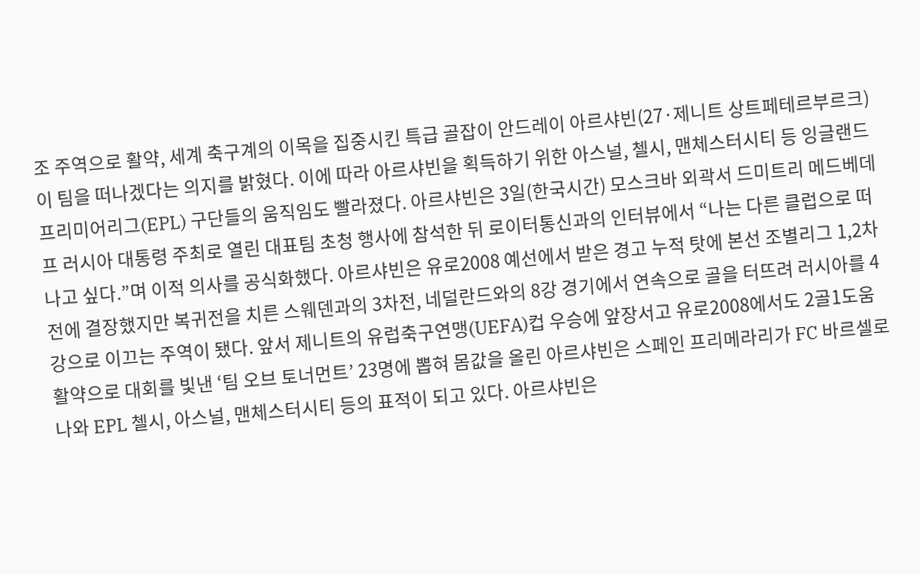조 주역으로 활약, 세계 축구계의 이목을 집중시킨 특급 골잡이 안드레이 아르샤빈(27·제니트 상트페테르부르크)이 팀을 떠나겠다는 의지를 밝혔다. 이에 따라 아르샤빈을 획득하기 위한 아스널, 첼시, 맨체스터시티 등 잉글랜드 프리미어리그(EPL) 구단들의 움직임도 빨라졌다. 아르샤빈은 3일(한국시간) 모스크바 외곽서 드미트리 메드베데프 러시아 대통령 주최로 열린 대표팀 초청 행사에 참석한 뒤 로이터통신과의 인터뷰에서 “나는 다른 클럽으로 떠나고 싶다.”며 이적 의사를 공식화했다. 아르샤빈은 유로2008 예선에서 받은 경고 누적 탓에 본선 조별리그 1,2차전에 결장했지만 복귀전을 치른 스웨덴과의 3차전, 네덜란드와의 8강 경기에서 연속으로 골을 터뜨려 러시아를 4강으로 이끄는 주역이 됐다. 앞서 제니트의 유럽축구연맹(UEFA)컵 우승에 앞장서고 유로2008에서도 2골1도움 활약으로 대회를 빛낸 ‘팀 오브 토너먼트’ 23명에 뽑혀 몸값을 올린 아르샤빈은 스페인 프리메라리가 FC 바르셀로나와 EPL 첼시, 아스널, 맨체스터시티 등의 표적이 되고 있다. 아르샤빈은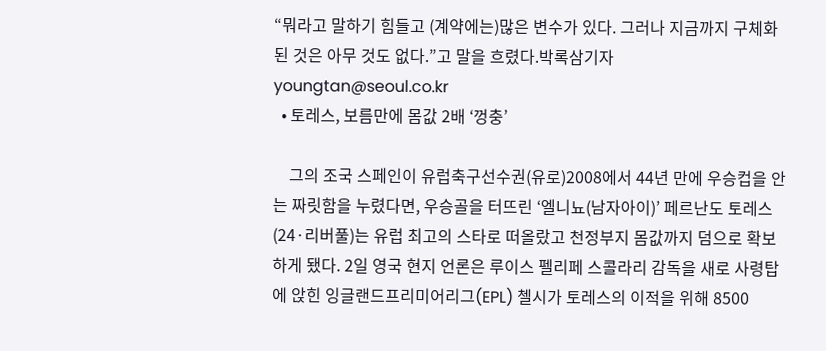“뭐라고 말하기 힘들고 (계약에는)많은 변수가 있다. 그러나 지금까지 구체화된 것은 아무 것도 없다.”고 말을 흐렸다.박록삼기자 youngtan@seoul.co.kr
  • 토레스, 보름만에 몸값 2배 ‘껑충’

    그의 조국 스페인이 유럽축구선수권(유로)2008에서 44년 만에 우승컵을 안는 짜릿함을 누렸다면, 우승골을 터뜨린 ‘엘니뇨(남자아이)’ 페르난도 토레스(24·리버풀)는 유럽 최고의 스타로 떠올랐고 천정부지 몸값까지 덤으로 확보하게 됐다. 2일 영국 현지 언론은 루이스 펠리페 스콜라리 감독을 새로 사령탑에 앉힌 잉글랜드프리미어리그(EPL) 첼시가 토레스의 이적을 위해 8500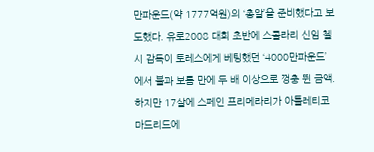만파운드(약 1777억원)의 ‘총알’을 준비했다고 보도했다. 유로2008 대회 초반에 스콜라리 신임 첼시 감독이 토레스에게 베팅했던 ‘4000만파운드’에서 불과 보름 만에 두 배 이상으로 껑충 뛴 금액. 하지만 17살에 스페인 프리메라리가 아틀레티코 마드리드에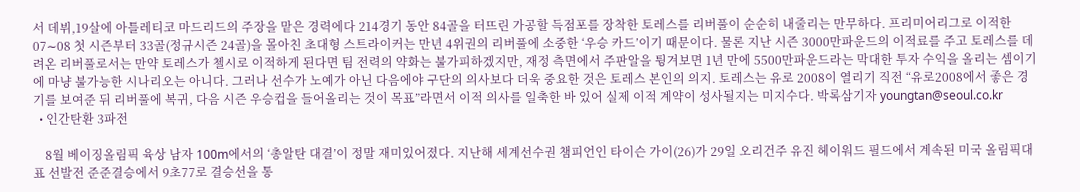서 데뷔,19살에 아틀레티코 마드리드의 주장을 맡은 경력에다 214경기 동안 84골을 터뜨린 가공할 득점포를 장착한 토레스를 리버풀이 순순히 내줄리는 만무하다. 프리미어리그로 이적한 07∼08 첫 시즌부터 33골(정규시즌 24골)을 몰아친 초대형 스트라이커는 만년 4위권의 리버풀에 소중한 ‘우승 카드’이기 때문이다. 물론 지난 시즌 3000만파운드의 이적료를 주고 토레스를 데려온 리버풀로서는 만약 토레스가 첼시로 이적하게 된다면 팀 전력의 약화는 불가피하겠지만, 재정 측면에서 주판알을 튕겨보면 1년 만에 5500만파운드라는 막대한 투자 수익을 올리는 셈이기에 마냥 불가능한 시나리오는 아니다. 그러나 선수가 노예가 아닌 다음에야 구단의 의사보다 더욱 중요한 것은 토레스 본인의 의지. 토레스는 유로 2008이 열리기 직전 “유로2008에서 좋은 경기를 보여준 뒤 리버풀에 복귀, 다음 시즌 우승컵을 들어올리는 것이 목표”라면서 이적 의사를 일축한 바 있어 실제 이적 계약이 성사될지는 미지수다. 박록삼기자 youngtan@seoul.co.kr
  • 인간탄환 3파전

    8월 베이징올림픽 육상 남자 100m에서의 ‘총알탄 대결’이 정말 재미있어졌다. 지난해 세계선수권 챔피언인 타이슨 가이(26)가 29일 오리건주 유진 헤이워드 필드에서 계속된 미국 올림픽대표 선발전 준준결승에서 9초77로 결승선을 통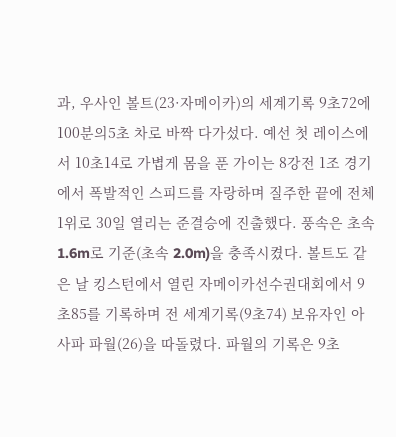과, 우사인 볼트(23·자메이카)의 세계기록 9초72에 100분의5초 차로 바짝 다가섰다. 예선 첫 레이스에서 10초14로 가볍게 몸을 푼 가이는 8강전 1조 경기에서 폭발적인 스피드를 자랑하며 질주한 끝에 전체 1위로 30일 열리는 준결승에 진출했다. 풍속은 초속 1.6m로 기준(초속 2.0m)을 충족시켰다. 볼트도 같은 날 킹스턴에서 열린 자메이카선수권대회에서 9초85를 기록하며 전 세계기록(9초74) 보유자인 아사파 파월(26)을 따돌렸다. 파월의 기록은 9초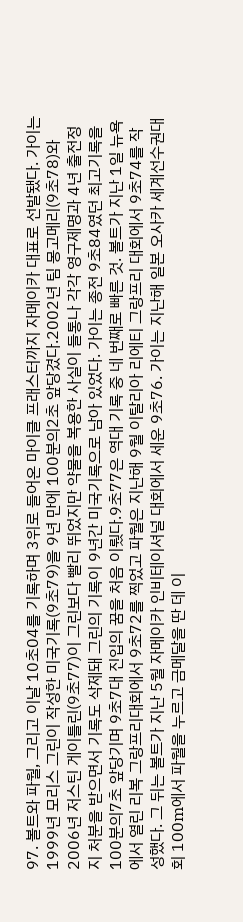97. 볼트와 파월, 그리고 이날 10초04를 기록하며 3위로 들어온 마이클 프래스터까지 자메이카 대표로 선발됐다. 가이는 1999년 모리스 그린이 작성한 미국기록(9초79)을 9년 만에 100분의2초 앞당겼다.2002년 팀 몽고메리(9초78)와 2006년 저스틴 게이틀린(9초77)이 그린보다 빨리 뛰었지만 약물을 복용한 사실이 들통나 각각 영구제명과 4년 출전정지 처분을 받으면서 기록도 삭제돼 그린의 기록이 9년간 미국기록으로 남아 있었다. 가이는 종전 9초84였던 최고기록을 100분의7초 앞당기며 9초7대 진입의 꿈을 처음 이뤘다.9초77은 역대 기록 중 네 번째로 빠른 것. 볼트가 지난 1일 뉴욕에서 열린 리복 그랑프리대회에서 9초72를 찍었고 파월은 지난해 9월 이탈리아 리에티 그랑프리 대회에서 9초74를 작성했다. 그 뒤는 볼트가 지난 5월 자메이카 인비테이셔널 대회에서 세운 9초76. 가이는 지난해 일본 오사카 세계선수권대회 100m에서 파월을 누르고 금메달을 딴 데 이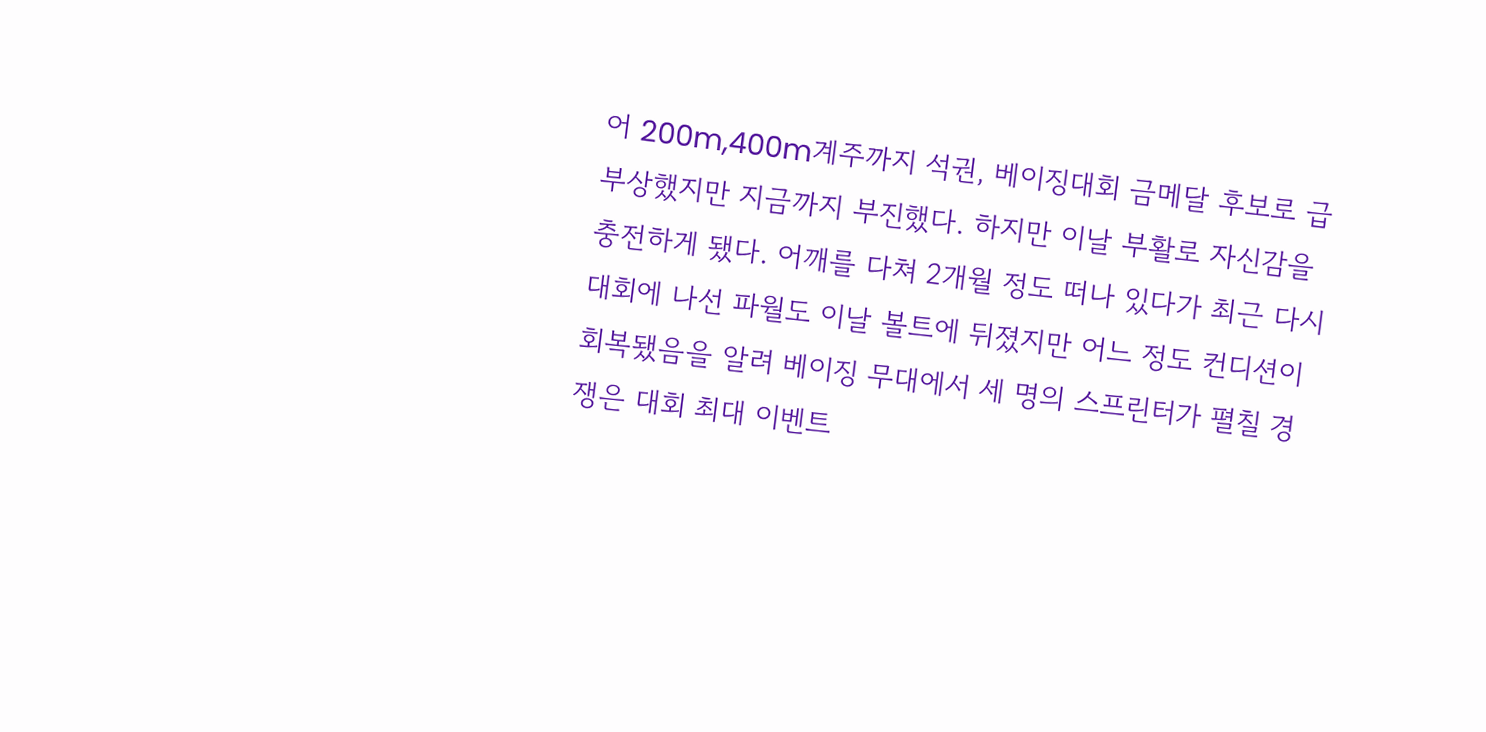어 200m,400m계주까지 석권, 베이징대회 금메달 후보로 급부상했지만 지금까지 부진했다. 하지만 이날 부활로 자신감을 충전하게 됐다. 어깨를 다쳐 2개월 정도 떠나 있다가 최근 다시 대회에 나선 파월도 이날 볼트에 뒤졌지만 어느 정도 컨디션이 회복됐음을 알려 베이징 무대에서 세 명의 스프린터가 펼칠 경쟁은 대회 최대 이벤트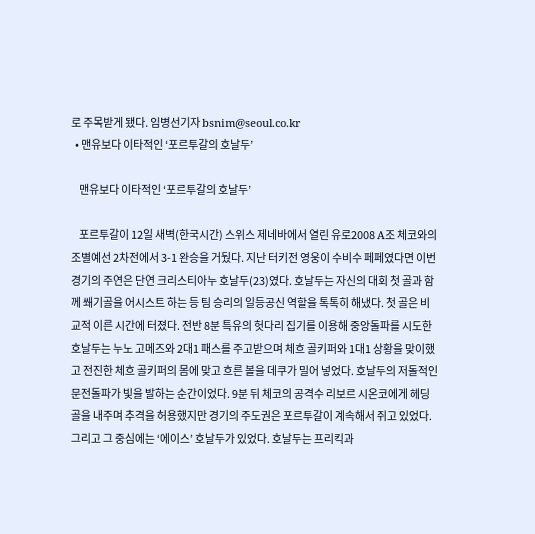로 주목받게 됐다. 임병선기자 bsnim@seoul.co.kr
  • 맨유보다 이타적인 ‘포르투갈의 호날두’

    맨유보다 이타적인 ‘포르투갈의 호날두’

    포르투갈이 12일 새벽(한국시간) 스위스 제네바에서 열린 유로2008 A조 체코와의 조별예선 2차전에서 3-1 완승을 거뒀다. 지난 터키전 영웅이 수비수 페페였다면 이번 경기의 주연은 단연 크리스티아누 호날두(23)였다. 호날두는 자신의 대회 첫 골과 함께 쐐기골을 어시스트 하는 등 팀 승리의 일등공신 역할을 톡톡히 해냈다. 첫 골은 비교적 이른 시간에 터졌다. 전반 8분 특유의 헛다리 집기를 이용해 중앙돌파를 시도한 호날두는 누노 고메즈와 2대1 패스를 주고받으며 체흐 골키퍼와 1대1 상황을 맞이했고 전진한 체흐 골키퍼의 몸에 맞고 흐른 볼을 데쿠가 밀어 넣었다. 호날두의 저돌적인 문전돌파가 빛을 발하는 순간이었다. 9분 뒤 체코의 공격수 리보르 시온코에게 헤딩골을 내주며 추격을 허용했지만 경기의 주도권은 포르투갈이 계속해서 쥐고 있었다. 그리고 그 중심에는 ‘에이스’ 호날두가 있었다. 호날두는 프리킥과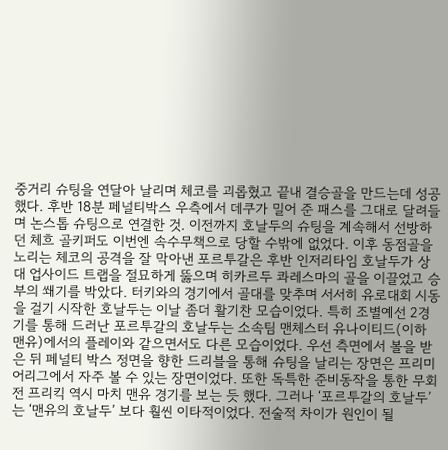중거리 슈팅을 연달아 날리며 체코를 괴롭혔고 끝내 결승골을 만드는데 성공했다. 후반 18분 페널티박스 우측에서 데쿠가 밀어 준 패스를 그대로 달려들며 논스톱 슈팅으로 연결한 것. 이전까지 호날두의 슈팅을 계속해서 선방하던 체흐 골키퍼도 이번엔 속수무책으로 당할 수밖에 없었다. 이후 동점골을 노리는 체코의 공격을 잘 막아낸 포르투갈은 후반 인저리타임 호날두가 상대 업사이드 트랩을 절묘하게 뚫으며 히카르두 콰레스마의 골을 이끌었고 승부의 쐐기를 박았다. 터키와의 경기에서 골대를 맞추며 서서히 유로대회 시동을 걸기 시작한 호날두는 이날 좀더 활기찬 모습이었다. 특히 조별예선 2경기를 통해 드러난 포르투갈의 호날두는 소속팀 맨체스터 유나이티드(이하 맨유)에서의 플레이와 같으면서도 다른 모습이었다. 우선 측면에서 볼을 받은 뒤 페널티 박스 정면을 향한 드리블을 통해 슈팅을 날리는 장면은 프리미어리그에서 자주 볼 수 있는 장면이었다. 또한 독특한 준비동작을 통한 무회전 프리킥 역시 마치 맨유 경기를 보는 듯 했다. 그러나 ‘포르투갈의 호날두’는 ‘맨유의 호날두’ 보다 훨씬 이타적이었다. 전술적 차이가 원인이 될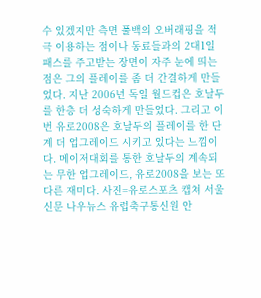수 있겠지만 측면 풀백의 오버래핑을 적극 이용하는 점이나 동료들과의 2대1일 패스를 주고받는 장면이 자주 눈에 띄는 점은 그의 플레이를 좀 더 간결하게 만들었다. 지난 2006년 독일 월드컵은 호날두를 한층 더 성숙하게 만들었다. 그리고 이번 유로2008은 호날두의 플레이를 한 단계 더 업그레이드 시키고 있다는 느낌이다. 메이저대회를 통한 호날두의 계속되는 무한 업그레이드, 유로2008을 보는 또 다른 재미다. 사진=유로스포츠 캡쳐 서울신문 나우뉴스 유럽축구통신원 안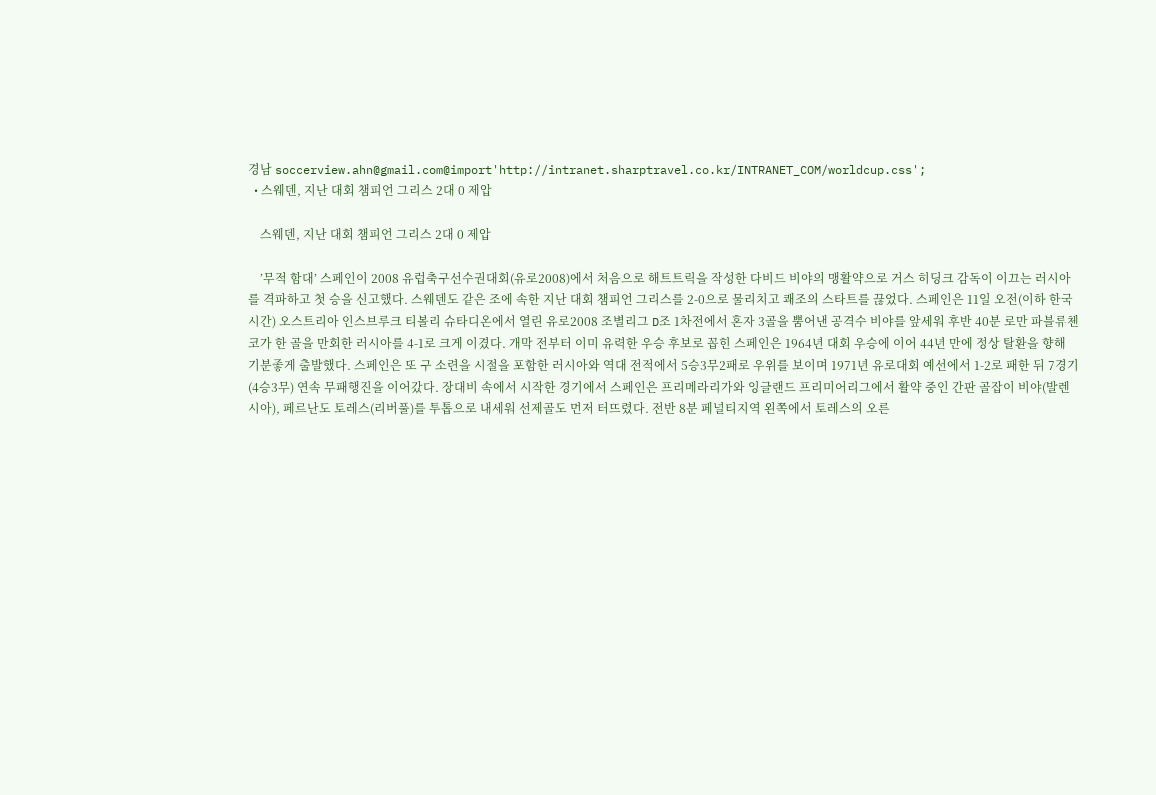경남 soccerview.ahn@gmail.com@import'http://intranet.sharptravel.co.kr/INTRANET_COM/worldcup.css';
  • 스웨덴, 지난 대회 챔피언 그리스 2대 0 제압

    스웨덴, 지난 대회 챔피언 그리스 2대 0 제압

    ’무적 함대’ 스페인이 2008 유럽축구선수권대회(유로2008)에서 처음으로 해트트릭을 작성한 다비드 비야의 맹활약으로 거스 히딩크 감독이 이끄는 러시아를 격파하고 첫 승을 신고했다. 스웨덴도 같은 조에 속한 지난 대회 챔피언 그리스를 2-0으로 물리치고 쾌조의 스타트를 끊었다. 스페인은 11일 오전(이하 한국시간) 오스트리아 인스브루크 티볼리 슈타디온에서 열린 유로2008 조별리그 D조 1차전에서 혼자 3골을 뿜어낸 공격수 비야를 앞세워 후반 40분 로만 파블류첸코가 한 골을 만회한 러시아를 4-1로 크게 이겼다. 개막 전부터 이미 유력한 우승 후보로 꼽힌 스페인은 1964년 대회 우승에 이어 44년 만에 정상 탈환을 향해 기분좋게 출발했다. 스페인은 또 구 소련을 시절을 포함한 러시아와 역대 전적에서 5승3무2패로 우위를 보이며 1971년 유로대회 예선에서 1-2로 패한 뒤 7경기(4승3무) 연속 무패행진을 이어갔다. 장대비 속에서 시작한 경기에서 스페인은 프리메라리가와 잉글랜드 프리미어리그에서 활약 중인 간판 골잡이 비야(발렌시아), 페르난도 토레스(리버풀)를 투톱으로 내세워 선제골도 먼저 터뜨렸다. 전반 8분 페널티지역 왼쪽에서 토레스의 오른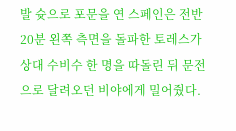발 슛으로 포문을 연 스페인은 전반 20분 왼쪽 측면을 돌파한 토레스가 상대 수비수 한 명을 따돌린 뒤 문전으로 달려오던 비야에게 밀어줬다.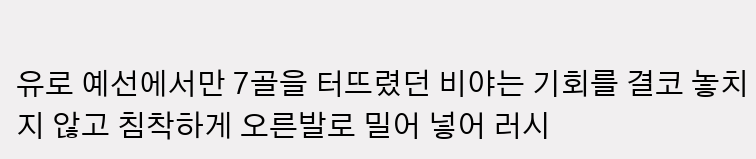유로 예선에서만 7골을 터뜨렸던 비야는 기회를 결코 놓치지 않고 침착하게 오른발로 밀어 넣어 러시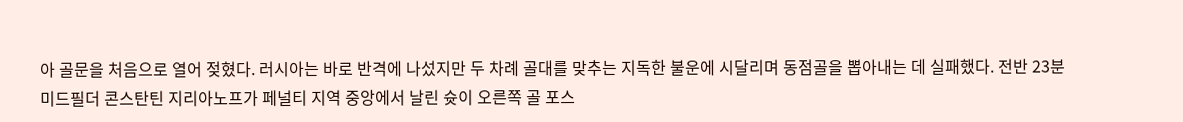아 골문을 처음으로 열어 젖혔다. 러시아는 바로 반격에 나섰지만 두 차례 골대를 맞추는 지독한 불운에 시달리며 동점골을 뽑아내는 데 실패했다. 전반 23분 미드필더 콘스탄틴 지리아노프가 페널티 지역 중앙에서 날린 슛이 오른쪽 골 포스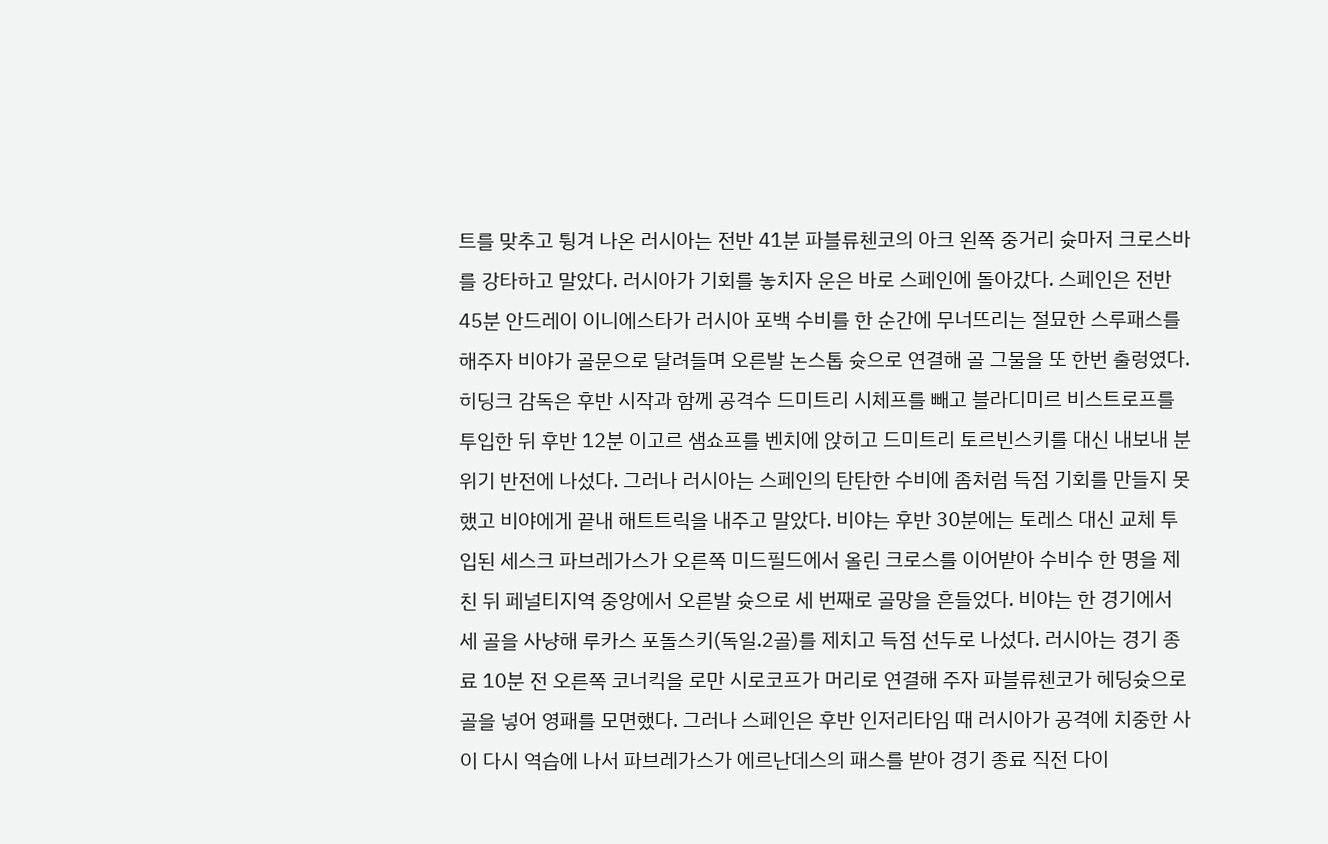트를 맞추고 튕겨 나온 러시아는 전반 41분 파블류첸코의 아크 왼쪽 중거리 슛마저 크로스바를 강타하고 말았다. 러시아가 기회를 놓치자 운은 바로 스페인에 돌아갔다. 스페인은 전반 45분 안드레이 이니에스타가 러시아 포백 수비를 한 순간에 무너뜨리는 절묘한 스루패스를 해주자 비야가 골문으로 달려들며 오른발 논스톱 슛으로 연결해 골 그물을 또 한번 출렁였다. 히딩크 감독은 후반 시작과 함께 공격수 드미트리 시체프를 빼고 블라디미르 비스트로프를 투입한 뒤 후반 12분 이고르 샘쇼프를 벤치에 앉히고 드미트리 토르빈스키를 대신 내보내 분위기 반전에 나섰다. 그러나 러시아는 스페인의 탄탄한 수비에 좀처럼 득점 기회를 만들지 못했고 비야에게 끝내 해트트릭을 내주고 말았다. 비야는 후반 30분에는 토레스 대신 교체 투입된 세스크 파브레가스가 오른쪽 미드필드에서 올린 크로스를 이어받아 수비수 한 명을 제친 뒤 페널티지역 중앙에서 오른발 슛으로 세 번째로 골망을 흔들었다. 비야는 한 경기에서 세 골을 사냥해 루카스 포돌스키(독일.2골)를 제치고 득점 선두로 나섰다. 러시아는 경기 종료 10분 전 오른쪽 코너킥을 로만 시로코프가 머리로 연결해 주자 파블류첸코가 헤딩슛으로 골을 넣어 영패를 모면했다. 그러나 스페인은 후반 인저리타임 때 러시아가 공격에 치중한 사이 다시 역습에 나서 파브레가스가 에르난데스의 패스를 받아 경기 종료 직전 다이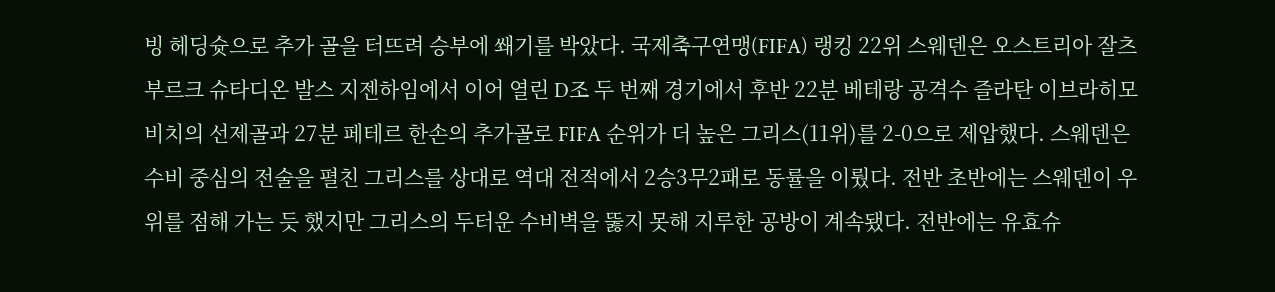빙 헤딩슛으로 추가 골을 터뜨려 승부에 쐐기를 박았다. 국제축구연맹(FIFA) 랭킹 22위 스웨덴은 오스트리아 잘츠부르크 슈타디온 발스 지젠하임에서 이어 열린 D조 두 번째 경기에서 후반 22분 베테랑 공격수 즐라탄 이브라히모비치의 선제골과 27분 페테르 한손의 추가골로 FIFA 순위가 더 높은 그리스(11위)를 2-0으로 제압했다. 스웨덴은 수비 중심의 전술을 펼친 그리스를 상대로 역대 전적에서 2승3무2패로 동률을 이뤘다. 전반 초반에는 스웨덴이 우위를 점해 가는 듯 했지만 그리스의 두터운 수비벽을 뚫지 못해 지루한 공방이 계속됐다. 전반에는 유효슈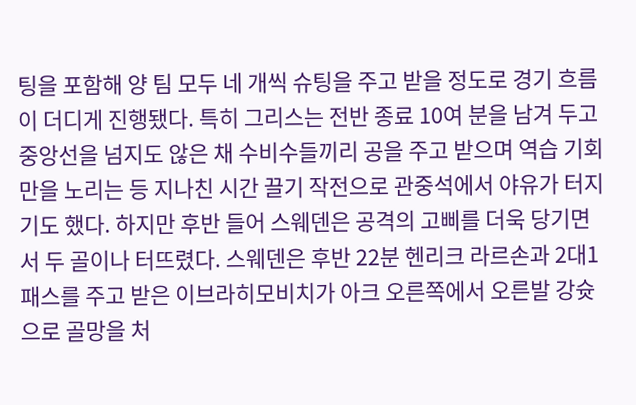팅을 포함해 양 팀 모두 네 개씩 슈팅을 주고 받을 정도로 경기 흐름이 더디게 진행됐다. 특히 그리스는 전반 종료 10여 분을 남겨 두고 중앙선을 넘지도 않은 채 수비수들끼리 공을 주고 받으며 역습 기회만을 노리는 등 지나친 시간 끌기 작전으로 관중석에서 야유가 터지기도 했다. 하지만 후반 들어 스웨덴은 공격의 고삐를 더욱 당기면서 두 골이나 터뜨렸다. 스웨덴은 후반 22분 헨리크 라르손과 2대1 패스를 주고 받은 이브라히모비치가 아크 오른쪽에서 오른발 강슛으로 골망을 처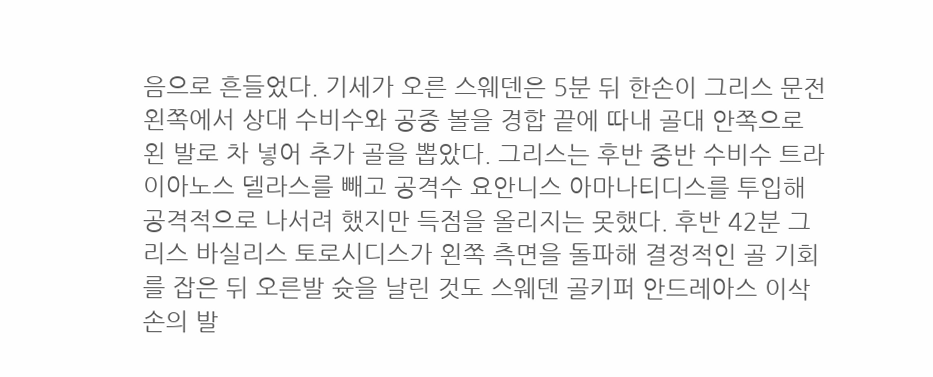음으로 흔들었다. 기세가 오른 스웨덴은 5분 뒤 한손이 그리스 문전 왼쪽에서 상대 수비수와 공중 볼을 경합 끝에 따내 골대 안쪽으로 왼 발로 차 넣어 추가 골을 뽑았다. 그리스는 후반 중반 수비수 트라이아노스 델라스를 빼고 공격수 요안니스 아마나티디스를 투입해 공격적으로 나서려 했지만 득점을 올리지는 못했다. 후반 42분 그리스 바실리스 토로시디스가 왼쪽 측면을 돌파해 결정적인 골 기회를 잡은 뒤 오른발 슛을 날린 것도 스웨덴 골키퍼 안드레아스 이삭손의 발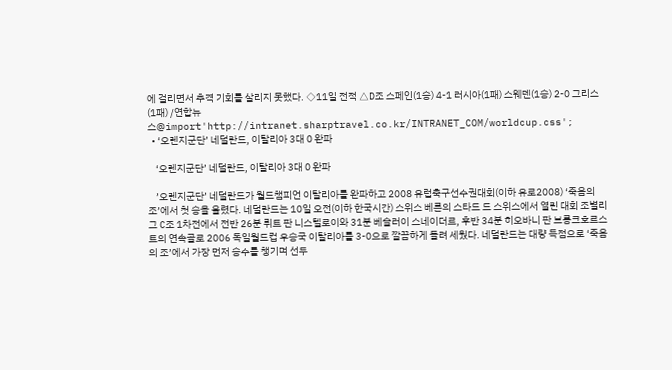에 걸리면서 추격 기회를 살리지 못했다. ◇11일 전적 △D조 스페인(1승) 4-1 러시아(1패) 스웨덴(1승) 2-0 그리스(1패) /연합뉴스@import'http://intranet.sharptravel.co.kr/INTRANET_COM/worldcup.css';
  • ‘오렌지군단’ 네덜란드, 이탈리아 3대 0 완파

    ‘오렌지군단’ 네덜란드, 이탈리아 3대 0 완파

    ’오렌지군단’ 네덜란드가 월드챔피언 이탈리아를 완파하고 2008 유럽축구선수권대회(이하 유로2008) ‘죽음의 조’에서 첫 승을 올렸다. 네덜란드는 10일 오전(이하 한국시간) 스위스 베른의 스타드 드 스위스에서 열린 대회 조별리그 C조 1차전에서 전반 26분 뤼트 판 니스텔로이와 31분 베슬러이 스네이더르, 후반 34분 히오바니 판 브롱크호르스트의 연속골로 2006 독일월드컵 우승국 이탈리아를 3-0으로 깔끔하게 돌려 세웠다. 네덜란드는 대량 득점으로 ‘죽음의 조’에서 가장 먼저 승수를 챙기며 선두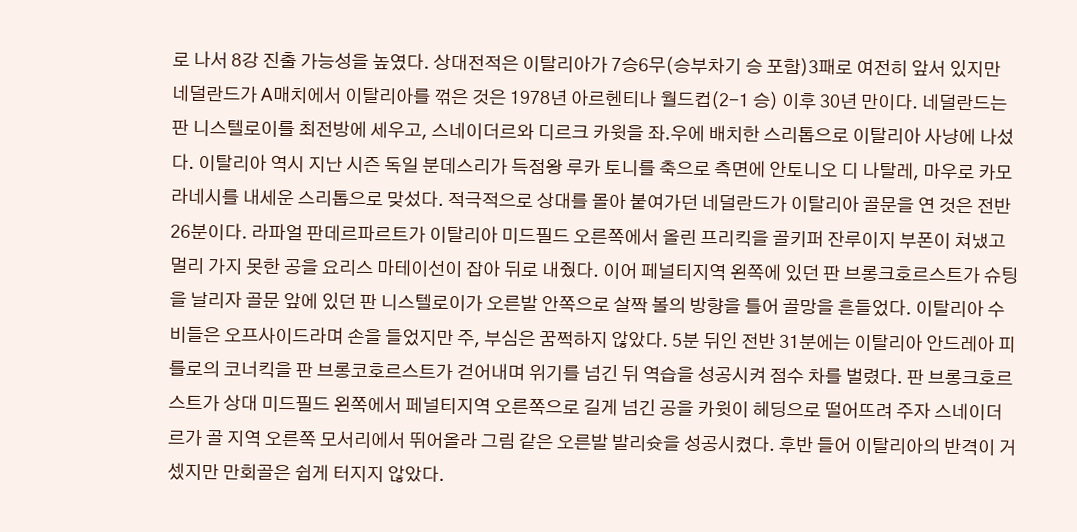로 나서 8강 진출 가능성을 높였다. 상대전적은 이탈리아가 7승6무(승부차기 승 포함)3패로 여전히 앞서 있지만 네덜란드가 A매치에서 이탈리아를 꺾은 것은 1978년 아르헨티나 월드컵(2-1 승) 이후 30년 만이다. 네덜란드는 판 니스텔로이를 최전방에 세우고, 스네이더르와 디르크 카윗을 좌.우에 배치한 스리톱으로 이탈리아 사냥에 나섰다. 이탈리아 역시 지난 시즌 독일 분데스리가 득점왕 루카 토니를 축으로 측면에 안토니오 디 나탈레, 마우로 카모라네시를 내세운 스리톱으로 맞섰다. 적극적으로 상대를 몰아 붙여가던 네덜란드가 이탈리아 골문을 연 것은 전반 26분이다. 라파얼 판데르파르트가 이탈리아 미드필드 오른쪽에서 올린 프리킥을 골키퍼 잔루이지 부폰이 쳐냈고 멀리 가지 못한 공을 요리스 마테이선이 잡아 뒤로 내줬다. 이어 페널티지역 왼쪽에 있던 판 브롱크호르스트가 슈팅을 날리자 골문 앞에 있던 판 니스텔로이가 오른발 안쪽으로 살짝 볼의 방향을 틀어 골망을 흔들었다. 이탈리아 수비들은 오프사이드라며 손을 들었지만 주, 부심은 꿈쩍하지 않았다. 5분 뒤인 전반 31분에는 이탈리아 안드레아 피를로의 코너킥을 판 브롱코호르스트가 걷어내며 위기를 넘긴 뒤 역습을 성공시켜 점수 차를 벌렸다. 판 브롱크호르스트가 상대 미드필드 왼쪽에서 페널티지역 오른쪽으로 길게 넘긴 공을 카윗이 헤딩으로 떨어뜨려 주자 스네이더르가 골 지역 오른쪽 모서리에서 뛰어올라 그림 같은 오른발 발리슛을 성공시켰다. 후반 들어 이탈리아의 반격이 거셌지만 만회골은 쉽게 터지지 않았다.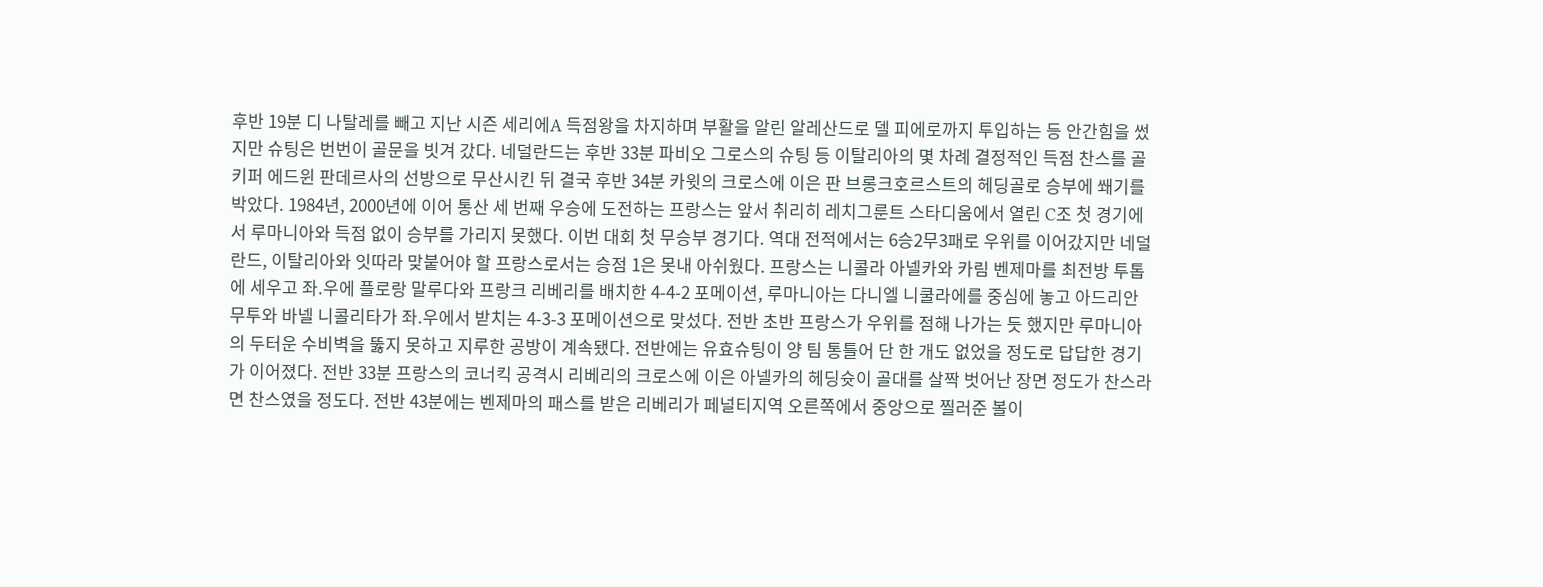후반 19분 디 나탈레를 빼고 지난 시즌 세리에A 득점왕을 차지하며 부활을 알린 알레산드로 델 피에로까지 투입하는 등 안간힘을 썼지만 슈팅은 번번이 골문을 빗겨 갔다. 네덜란드는 후반 33분 파비오 그로스의 슈팅 등 이탈리아의 몇 차례 결정적인 득점 찬스를 골키퍼 에드윈 판데르사의 선방으로 무산시킨 뒤 결국 후반 34분 카윗의 크로스에 이은 판 브롱크호르스트의 헤딩골로 승부에 쐐기를 박았다. 1984년, 2000년에 이어 통산 세 번째 우승에 도전하는 프랑스는 앞서 취리히 레치그룬트 스타디움에서 열린 C조 첫 경기에서 루마니아와 득점 없이 승부를 가리지 못했다. 이번 대회 첫 무승부 경기다. 역대 전적에서는 6승2무3패로 우위를 이어갔지만 네덜란드, 이탈리아와 잇따라 맞붙어야 할 프랑스로서는 승점 1은 못내 아쉬웠다. 프랑스는 니콜라 아넬카와 카림 벤제마를 최전방 투톱에 세우고 좌.우에 플로랑 말루다와 프랑크 리베리를 배치한 4-4-2 포메이션, 루마니아는 다니엘 니쿨라에를 중심에 놓고 아드리안 무투와 바넬 니콜리타가 좌.우에서 받치는 4-3-3 포메이션으로 맞섰다. 전반 초반 프랑스가 우위를 점해 나가는 듯 했지만 루마니아의 두터운 수비벽을 뚫지 못하고 지루한 공방이 계속됐다. 전반에는 유효슈팅이 양 팀 통틀어 단 한 개도 없었을 정도로 답답한 경기가 이어졌다. 전반 33분 프랑스의 코너킥 공격시 리베리의 크로스에 이은 아넬카의 헤딩슛이 골대를 살짝 벗어난 장면 정도가 찬스라면 찬스였을 정도다. 전반 43분에는 벤제마의 패스를 받은 리베리가 페널티지역 오른쪽에서 중앙으로 찔러준 볼이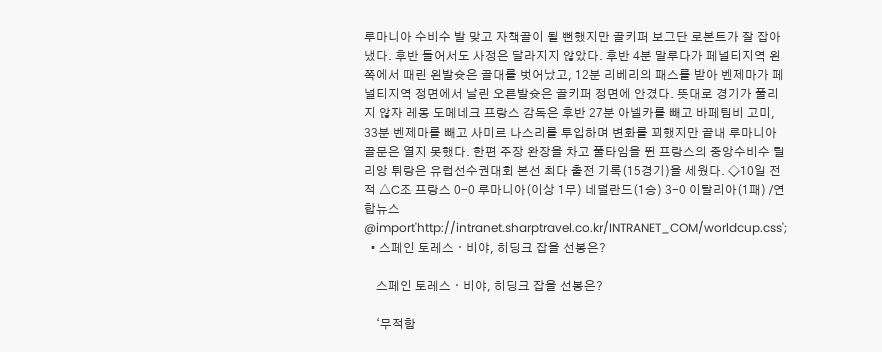루마니아 수비수 발 맞고 자책골이 될 뻔했지만 골키퍼 보그단 로본트가 잘 잡아냈다. 후반 들어서도 사정은 달라지지 않았다. 후반 4분 말루다가 페널티지역 왼쪽에서 때린 왼발슛은 골대를 벗어났고, 12분 리베리의 패스를 받아 벤제마가 페널티지역 정면에서 날린 오른발슛은 골키퍼 정면에 안겼다. 뜻대로 경기가 풀리지 않자 레몽 도메네크 프랑스 감독은 후반 27분 아넬카를 빼고 바페팀비 고미, 33분 벤제마를 빼고 사미르 나스리를 투입하며 변화를 꾀했지만 끝내 루마니아 골문은 열지 못했다. 한편 주장 완장을 차고 풀타임을 뛴 프랑스의 중앙수비수 릴리앙 튀랑은 유럽선수권대회 본선 최다 출전 기록(15경기)을 세웠다. ◇10일 전적 △C조 프랑스 0-0 루마니아(이상 1무) 네덜란드(1승) 3-0 이탈리아(1패) /연합뉴스 @import'http://intranet.sharptravel.co.kr/INTRANET_COM/worldcup.css';
  • 스페인 토레스ㆍ비야, 히딩크 잡을 선봉은?

    스페인 토레스ㆍ비야, 히딩크 잡을 선봉은?

    ‘무적함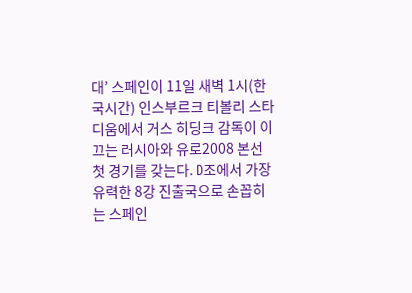대’ 스페인이 11일 새벽 1시(한국시간) 인스부르크 티볼리 스타디움에서 거스 히딩크 감독이 이끄는 러시아와 유로2008 본선 첫 경기를 갖는다. D조에서 가장 유력한 8강 진출국으로 손꼽히는 스페인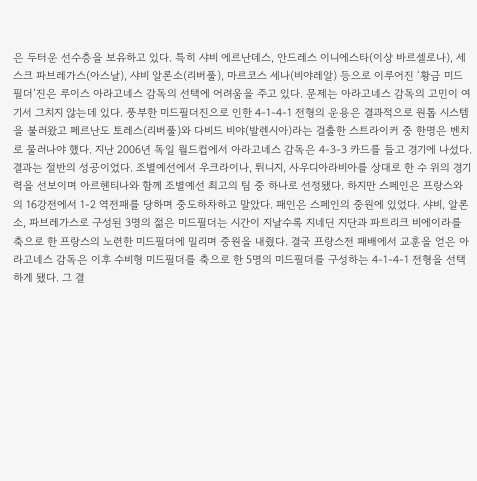은 두터운 선수층을 보유하고 있다. 특히 샤비 에르난데스, 안드레스 이니에스타(이상 바르셀로나), 세스크 파브레가스(아스날), 샤비 알론소(리버풀), 마르코스 세나(비야레알) 등으로 이루어진 ‘황금 미드필더’진은 루이스 아라고네스 감독의 선택에 어려움을 주고 있다. 문제는 아라고네스 감독의 고민이 여기서 그치지 않는데 있다. 풍부한 미드필더진으로 인한 4-1-4-1 전형의 운용은 결과적으로 원톱 시스템을 불러왔고 페르난도 토레스(리버풀)와 다비드 비야(발렌시아)라는 걸출한 스트라이커 중 한명은 벤치로 물러나야 했다. 지난 2006년 독일 월드컵에서 아라고네스 감독은 4-3-3 카드를 들고 경기에 나섰다. 결과는 절반의 성공이었다. 조별예선에서 우크라이나, 튀니지, 사우디아라비아를 상대로 한 수 위의 경기력을 선보이며 아르헨티나와 함께 조별예선 최고의 팀 중 하나로 선정됐다. 하지만 스페인은 프랑스와의 16강전에서 1-2 역전패를 당하며 중도하차하고 말았다. 패인은 스페인의 중원에 있었다. 샤비, 알론소, 파브레가스로 구성된 3명의 젊은 미드필더는 시간이 지날수록 지네딘 지단과 파트리크 비에이라를 축으로 한 프랑스의 노련한 미드필더에 밀리며 중원을 내줬다. 결국 프랑스전 패배에서 교훈을 얻은 아라고네스 감독은 이후 수비형 미드필더를 축으로 한 5명의 미드필더를 구성하는 4-1-4-1 전형을 선택하게 됐다. 그 결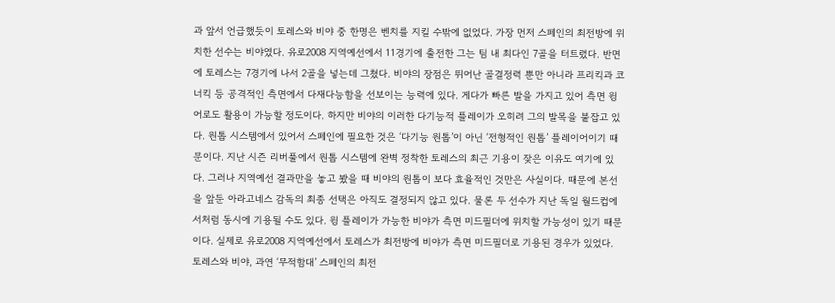과 앞서 언급했듯이 토레스와 비야 중 한명은 벤치를 지킬 수밖에 없었다. 가장 먼저 스페인의 최전방에 위치한 선수는 비야였다. 유로2008 지역예선에서 11경기에 출전한 그는 팀 내 최다인 7골을 터트렸다. 반면에 토레스는 7경기에 나서 2골을 넣는데 그쳤다. 비야의 장점은 뛰어난 골결정력 뿐만 아니라 프리킥과 코너킥 등 공격적인 측면에서 다재다능함을 선보이는 능력에 있다. 게다가 빠른 발을 가지고 있어 측면 윙어로도 활용이 가능할 정도이다. 하지만 비야의 이러한 다기능적 플레이가 오히려 그의 발목을 붙잡고 있다. 원톱 시스템에서 있어서 스페인에 필요한 것은 ‘다기능 원톱’이 아닌 ‘전형적인 원톱’ 플레이어이기 때문이다. 지난 시즌 리버풀에서 원톱 시스템에 완벽 정착한 토레스의 최근 기용이 잦은 이유도 여기에 있다. 그러나 지역예선 결과만을 놓고 봤을 때 비야의 원톱이 보다 효율적인 것만은 사실이다. 때문에 본선을 앞둔 아라고네스 감독의 최종 선택은 아직도 결정되지 않고 있다. 물론 두 선수가 지난 독일 월드컵에서처럼 동시에 기용될 수도 있다. 윙 플레이가 가능한 비야가 측면 미드필더에 위치할 가능성이 있기 때문이다. 실제로 유로2008 지역예선에서 토레스가 최전방에 비야가 측면 미드필더로 기용된 경우가 있었다. 토레스와 비야, 과연 ‘무적함대’ 스페인의 최전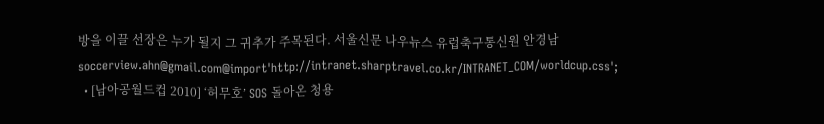방을 이끌 선장은 누가 될지 그 귀추가 주목된다. 서울신문 나우뉴스 유럽축구통신원 안경남 soccerview.ahn@gmail.com@import'http://intranet.sharptravel.co.kr/INTRANET_COM/worldcup.css';
  • [남아공월드컵 2010] ‘허무호’ SOS 돌아온 청용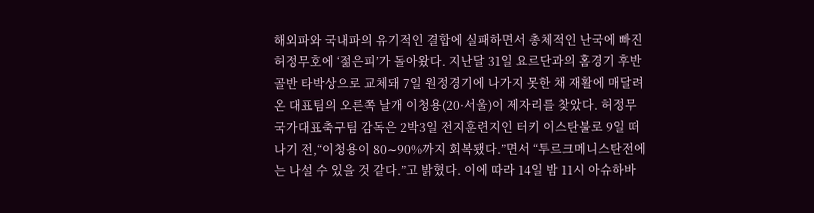해외파와 국내파의 유기적인 결합에 실패하면서 총체적인 난국에 빠진 허정무호에 ‘젊은피’가 돌아왔다. 지난달 31일 요르단과의 홈경기 후반 골반 타박상으로 교체돼 7일 원정경기에 나가지 못한 채 재활에 매달려온 대표팀의 오른쪽 날개 이청용(20·서울)이 제자리를 찾았다. 허정무 국가대표축구팀 감독은 2박3일 전지훈련지인 터키 이스탄불로 9일 떠나기 전,“이청용이 80∼90%까지 회복됐다.”면서 “투르크메니스탄전에는 나설 수 있을 것 같다.”고 밝혔다. 이에 따라 14일 밤 11시 아슈하바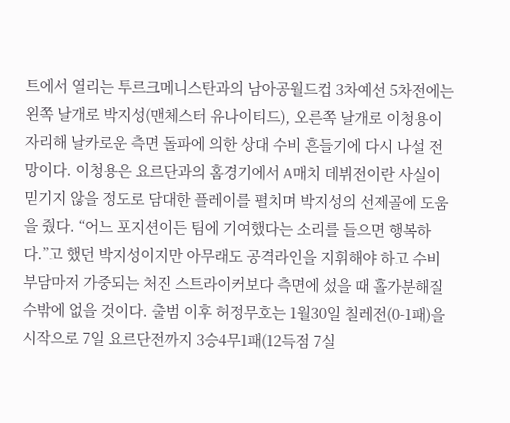트에서 열리는 투르크메니스탄과의 남아공월드컵 3차예선 5차전에는 왼쪽 날개로 박지성(맨체스터 유나이티드), 오른쪽 날개로 이청용이 자리해 날카로운 측면 돌파에 의한 상대 수비 흔들기에 다시 나설 전망이다. 이청용은 요르단과의 홈경기에서 A매치 데뷔전이란 사실이 믿기지 않을 정도로 담대한 플레이를 펼치며 박지성의 선제골에 도움을 줬다. “어느 포지션이든 팀에 기여했다는 소리를 들으면 행복하다.”고 했던 박지성이지만 아무래도 공격라인을 지휘해야 하고 수비 부담마저 가중되는 처진 스트라이커보다 측면에 섰을 때 홀가분해질 수밖에 없을 것이다. 출범 이후 허정무호는 1월30일 칠레전(0-1패)을 시작으로 7일 요르단전까지 3승4무1패(12득점 7실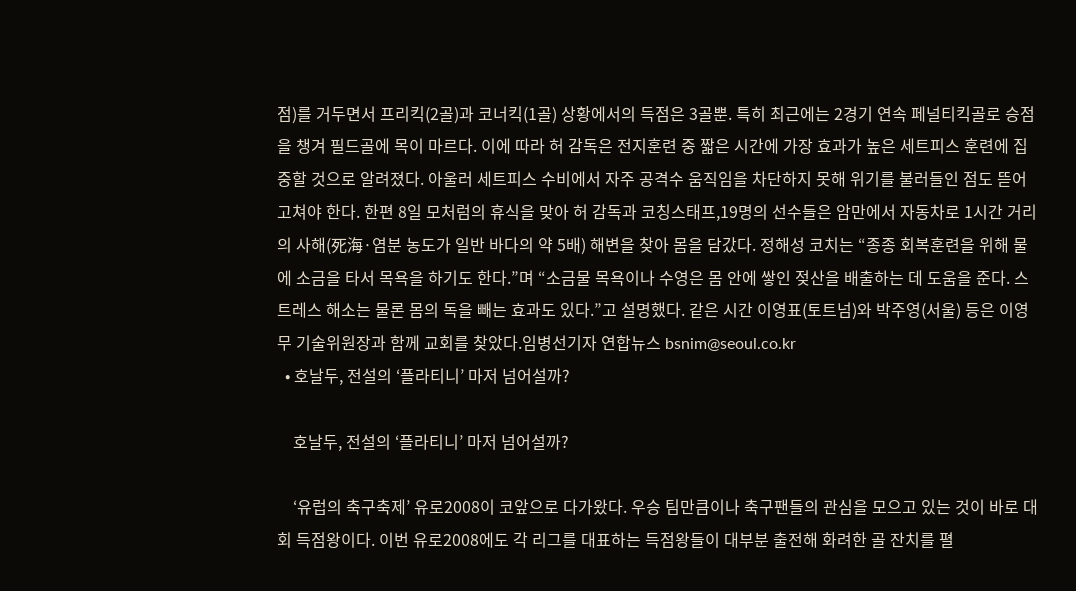점)를 거두면서 프리킥(2골)과 코너킥(1골) 상황에서의 득점은 3골뿐. 특히 최근에는 2경기 연속 페널티킥골로 승점을 챙겨 필드골에 목이 마르다. 이에 따라 허 감독은 전지훈련 중 짧은 시간에 가장 효과가 높은 세트피스 훈련에 집중할 것으로 알려졌다. 아울러 세트피스 수비에서 자주 공격수 움직임을 차단하지 못해 위기를 불러들인 점도 뜯어고쳐야 한다. 한편 8일 모처럼의 휴식을 맞아 허 감독과 코칭스태프,19명의 선수들은 암만에서 자동차로 1시간 거리의 사해(死海·염분 농도가 일반 바다의 약 5배) 해변을 찾아 몸을 담갔다. 정해성 코치는 “종종 회복훈련을 위해 물에 소금을 타서 목욕을 하기도 한다.”며 “소금물 목욕이나 수영은 몸 안에 쌓인 젖산을 배출하는 데 도움을 준다. 스트레스 해소는 물론 몸의 독을 빼는 효과도 있다.”고 설명했다. 같은 시간 이영표(토트넘)와 박주영(서울) 등은 이영무 기술위원장과 함께 교회를 찾았다.임병선기자 연합뉴스 bsnim@seoul.co.kr
  • 호날두, 전설의 ‘플라티니’ 마저 넘어설까?

    호날두, 전설의 ‘플라티니’ 마저 넘어설까?

    ‘유럽의 축구축제’ 유로2008이 코앞으로 다가왔다. 우승 팀만큼이나 축구팬들의 관심을 모으고 있는 것이 바로 대회 득점왕이다. 이번 유로2008에도 각 리그를 대표하는 득점왕들이 대부분 출전해 화려한 골 잔치를 펼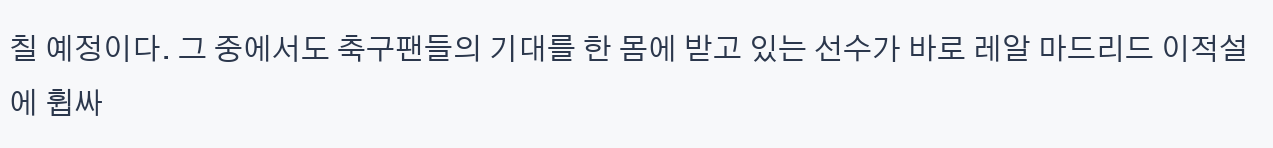칠 예정이다. 그 중에서도 축구팬들의 기대를 한 몸에 받고 있는 선수가 바로 레알 마드리드 이적설에 휩싸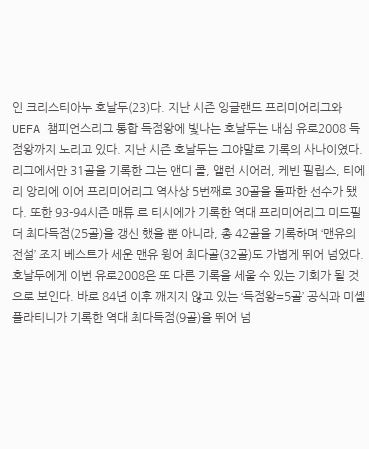인 크리스티아누 호날두(23)다. 지난 시즌 잉글랜드 프리미어리그와 UEFA 챔피언스리그 통합 득점왕에 빛나는 호날두는 내심 유로2008 득점왕까지 노리고 있다. 지난 시즌 호날두는 그야말로 기록의 사나이였다. 리그에서만 31골을 기록한 그는 앤디 콜, 앨런 시어러, 케빈 필립스, 티에리 앙리에 이어 프리미어리그 역사상 5번째로 30골을 돌파한 선수가 됐다. 또한 93-94시즌 매튜 르 티시에가 기록한 역대 프리미어리그 미드필더 최다득점(25골)을 갱신 했을 뿐 아니라, 총 42골을 기록하며 ‘맨유의 전설’ 조지 베스트가 세운 맨유 윙어 최다골(32골)도 가볍게 뛰어 넘었다. 호날두에게 이번 유로2008은 또 다른 기록을 세울 수 있는 기회가 될 것으로 보인다. 바로 84년 이후 깨지지 않고 있는 ‘득점왕=5골’ 공식과 미셸 플라티니가 기록한 역대 최다득점(9골)을 뛰어 넘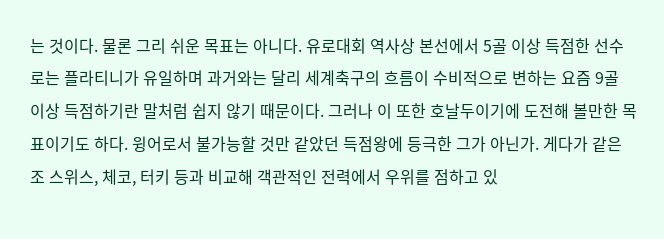는 것이다. 물론 그리 쉬운 목표는 아니다. 유로대회 역사상 본선에서 5골 이상 득점한 선수로는 플라티니가 유일하며 과거와는 달리 세계축구의 흐름이 수비적으로 변하는 요즘 9골 이상 득점하기란 말처럼 쉽지 않기 때문이다. 그러나 이 또한 호날두이기에 도전해 볼만한 목표이기도 하다. 윙어로서 불가능할 것만 같았던 득점왕에 등극한 그가 아닌가. 게다가 같은 조 스위스, 체코, 터키 등과 비교해 객관적인 전력에서 우위를 점하고 있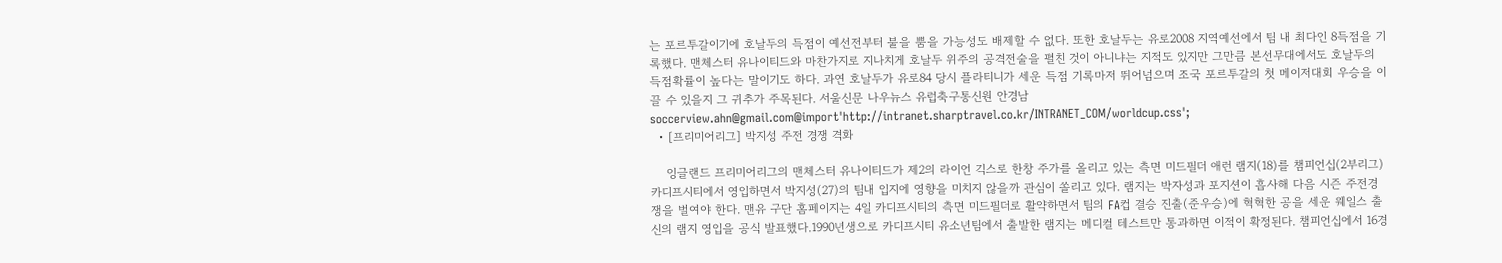는 포르투갈이기에 호날두의 득점이 예선전부터 불을 뿜을 가능성도 배제할 수 없다. 또한 호날두는 유로2008 지역예선에서 팀 내 최다인 8득점을 기록했다. 맨체스터 유나이티드와 마찬가지로 지나치게 호날두 위주의 공격전술을 펼친 것이 아니냐는 지적도 있지만 그만큼 본선무대에서도 호날두의 득점확률이 높다는 말이기도 하다. 과연 호날두가 유로84 당시 플라티니가 세운 득점 기록마저 뛰어넘으며 조국 포르투갈의 첫 메이저대회 우승을 이끌 수 있을지 그 귀추가 주목된다. 서울신문 나우뉴스 유럽축구통신원 안경남 soccerview.ahn@gmail.com@import'http://intranet.sharptravel.co.kr/INTRANET_COM/worldcup.css';
  • [프리미어리그] 박지성 주전 경쟁 격화

    잉글랜드 프리미어리그의 맨체스터 유나이티드가 제2의 라이언 긱스로 한창 주가를 올리고 있는 측면 미드필더 애런 램지(18)를 챔피언십(2부리그) 카디프시티에서 영입하면서 박지성(27)의 팀내 입지에 영향을 미치지 않을까 관심이 쏠리고 있다. 램지는 박자성과 포지션이 흡사해 다음 시즌 주전경쟁을 벌여야 한다. 맨유 구단 홈페이지는 4일 카디프시티의 측면 미드필더로 활약하면서 팀의 FA컵 결승 진출(준우승)에 혁혁한 공을 세운 웨일스 출신의 램지 영입을 공식 발표했다.1990년생으로 카디프시티 유소년팀에서 출발한 램지는 메디컬 테스트만 통과하면 이적이 확정된다. 챔피언십에서 16경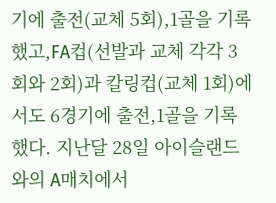기에 출전(교체 5회),1골을 기록했고,FA컵(선발과 교체 각각 3회와 2회)과 칼링컵(교체 1회)에서도 6경기에 출전,1골을 기록했다. 지난달 28일 아이슬랜드와의 A매치에서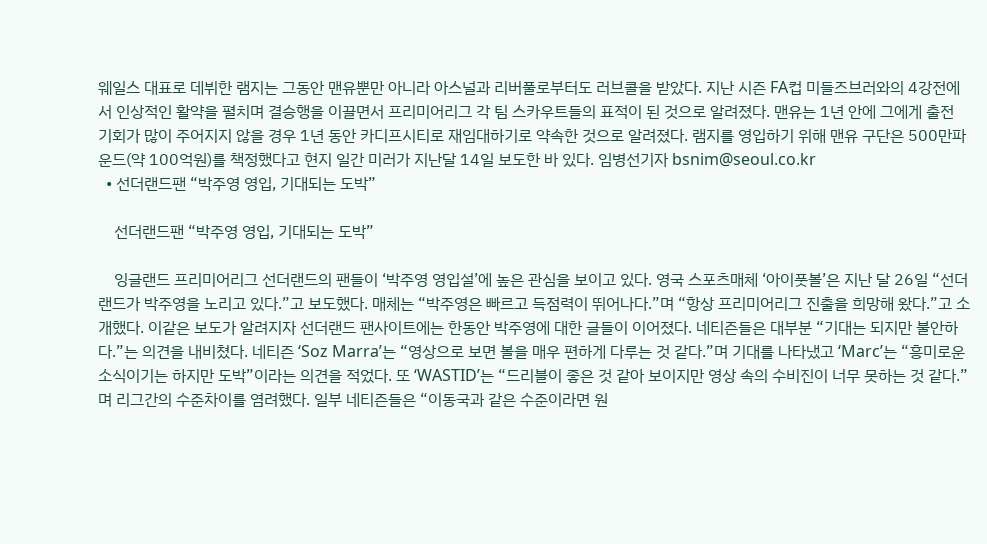웨일스 대표로 데뷔한 램지는 그동안 맨유뿐만 아니라 아스널과 리버풀로부터도 러브콜을 받았다. 지난 시즌 FA컵 미들즈브러와의 4강전에서 인상적인 활약을 펼치며 결승행을 이끌면서 프리미어리그 각 팀 스카우트들의 표적이 된 것으로 알려졌다. 맨유는 1년 안에 그에게 출전 기회가 많이 주어지지 않을 경우 1년 동안 카디프시티로 재임대하기로 약속한 것으로 알려졌다. 램지를 영입하기 위해 맨유 구단은 500만파운드(약 100억원)를 책정했다고 현지 일간 미러가 지난달 14일 보도한 바 있다. 임병선기자 bsnim@seoul.co.kr
  • 선더랜드팬 “박주영 영입, 기대되는 도박”

    선더랜드팬 “박주영 영입, 기대되는 도박”

    잉글랜드 프리미어리그 선더랜드의 팬들이 ‘박주영 영입설’에 높은 관심을 보이고 있다. 영국 스포츠매체 ‘아이풋볼’은 지난 달 26일 “선더랜드가 박주영을 노리고 있다.”고 보도했다. 매체는 “박주영은 빠르고 득점력이 뛰어나다.”며 “항상 프리미어리그 진출을 희망해 왔다.”고 소개했다. 이같은 보도가 알려지자 선더랜드 팬사이트에는 한동안 박주영에 대한 글들이 이어졌다. 네티즌들은 대부분 “기대는 되지만 불안하다.”는 의견을 내비쳤다. 네티즌 ‘Soz Marra’는 “영상으로 보면 볼을 매우 편하게 다루는 것 같다.”며 기대를 나타냈고 ‘Marc’는 “흥미로운 소식이기는 하지만 도박”이라는 의견을 적었다. 또 ‘WASTID’는 “드리블이 좋은 것 같아 보이지만 영상 속의 수비진이 너무 못하는 것 같다.”며 리그간의 수준차이를 염려했다. 일부 네티즌들은 “이동국과 같은 수준이라면 원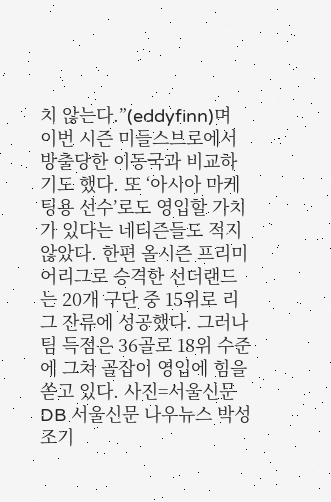치 않는다.”(eddyfinn)며 이번 시즌 미들스브로에서 방출당한 이동국과 비교하기도 했다. 또 ‘아시아 마케팅용 선수’로도 영입할 가치가 있다는 네티즌들도 적지 않았다. 한편 올시즌 프리미어리그로 승격한 선더랜드는 20개 구단 중 15위로 리그 잔류에 성공했다. 그러나 팀 득점은 36골로 18위 수준에 그쳐 골잡이 영입에 힘을 쏟고 있다. 사진=서울신문 DB 서울신문 나우뉴스 박성조기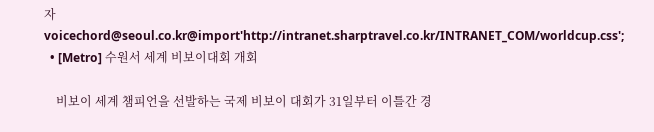자 voicechord@seoul.co.kr@import'http://intranet.sharptravel.co.kr/INTRANET_COM/worldcup.css';
  • [Metro] 수원서 세계 비보이대회 개회

    비보이 세계 챔피언을 선발하는 국제 비보이 대회가 31일부터 이틀간 경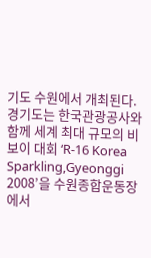기도 수원에서 개최된다. 경기도는 한국관광공사와 함께 세계 최대 규모의 비보이 대회 ‘R-16 Korea Sparkling,Gyeonggi 2008’을 수원종합운동장에서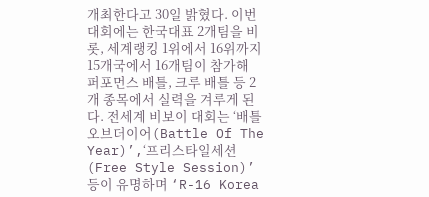개최한다고 30일 밝혔다. 이번 대회에는 한국대표 2개팀을 비롯, 세계랭킹 1위에서 16위까지 15개국에서 16개팀이 참가해 퍼포먼스 배틀, 크루 배틀 등 2개 종목에서 실력을 겨루게 된다. 전세계 비보이 대회는 ‘배틀오브더이어(Battle Of The Year)’,‘프리스타일세션(Free Style Session)’ 등이 유명하며 ‘R-16 Korea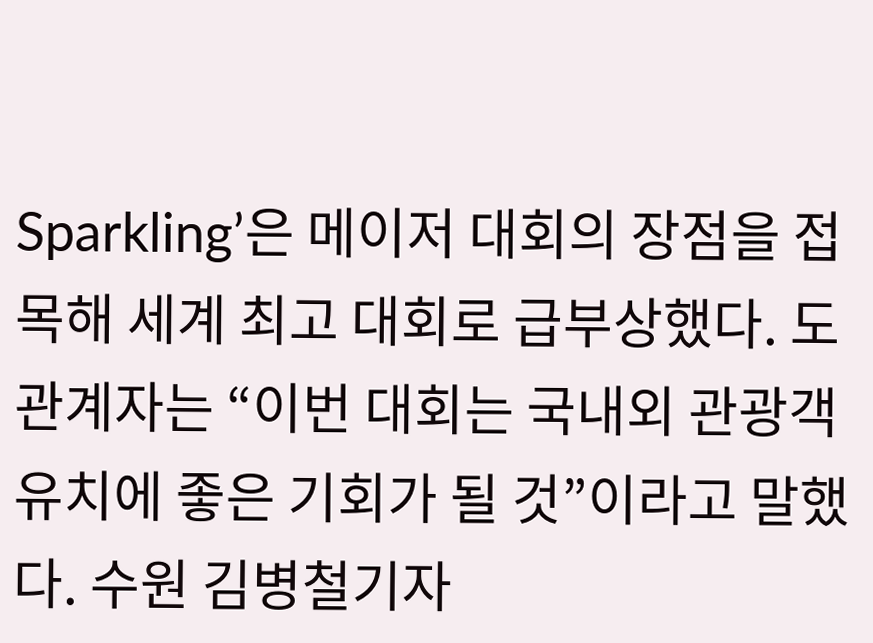Sparkling’은 메이저 대회의 장점을 접목해 세계 최고 대회로 급부상했다. 도 관계자는 “이번 대회는 국내외 관광객 유치에 좋은 기회가 될 것”이라고 말했다. 수원 김병철기자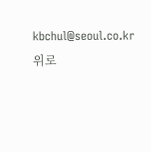kbchul@seoul.co.kr
위로